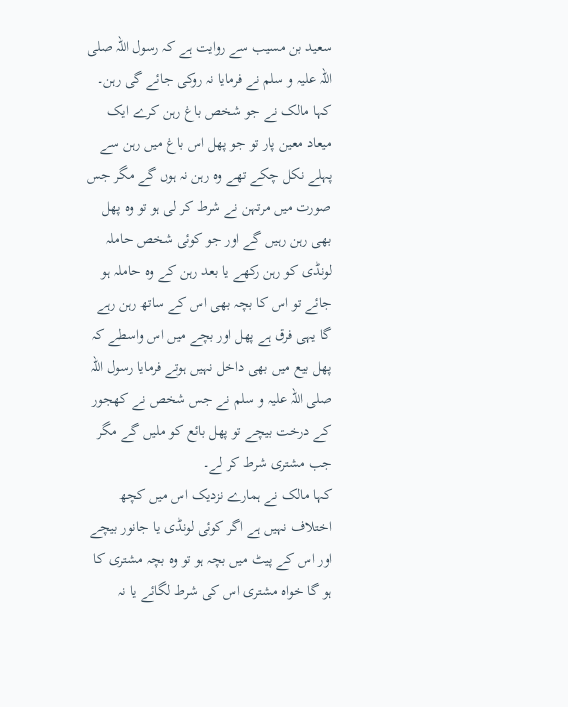سعید بن مسیب سے روایت ہے کہ رسول اللہ صلی اللہ علیہ و سلم نے فرمایا نہ روکی جائے گی رہن۔
کہا مالک نے جو شخص باغ رہن کرے ایک میعاد معین پار تو جو پھل اس باغ میں رہن سے پہلے نکل چکے تھے وہ رہن نہ ہوں گے مگر جس صورت میں مرتہن نے شرط کر لی ہو تو وہ پھل بھی رہن رہیں گے اور جو کوئی شخص حاملہ لونڈی کو رہن رکھے یا بعد رہن کے وہ حاملہ ہو جائے تو اس کا بچہ بھی اس کے ساتھ رہن رہے گا یہی فرق ہے پھل اور بچے میں اس واسطے کہ پھل بیع میں بھی داخل نہیں ہوتے فرمایا رسول اللہ صلی اللہ علیہ و سلم نے جس شخص نے کھجور کے درخت بیچے تو پھل بائع کو ملیں گے مگر جب مشتری شرط کر لے۔
کہا مالک نے ہمارے نزدیک اس میں کچھ اختلاف نہیں ہے اگر کوئی لونڈی یا جانور بیچے اور اس کے پیٹ میں بچہ ہو تو وہ بچہ مشتری کا ہو گا خواہ مشتری اس کی شرط لگائے یا نہ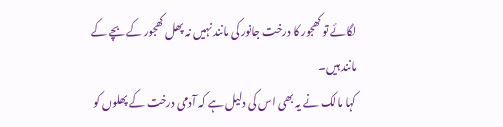لگائے تو کھجور کا درخت جانور کی مانند نہیں نہ پھل کھجور کے بچے کے مانند ہیں۔
کہا مالک نے یہ بھی اس کی دلیل ہے کہ آدمی درخت کے پھلوں کو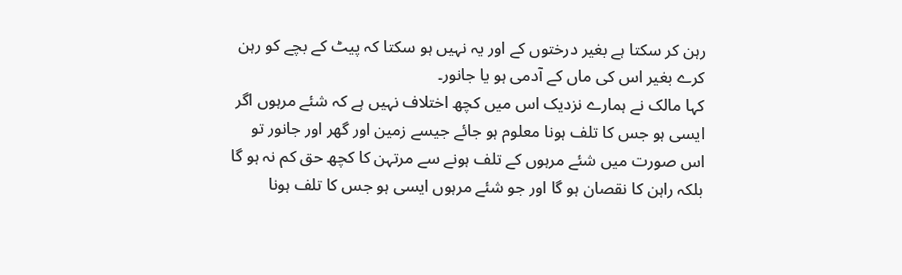رہن کر سکتا ہے بغیر درختوں کے اور یہ نہیں ہو سکتا کہ پیٹ کے بچے کو رہن کرے بغیر اس کی ماں کے آدمی ہو یا جانور۔
کہا مالک نے ہمارے نزدیک اس میں کچھ اختلاف نہیں ہے کہ شئے مرہوں اگر ایسی ہو جس کا تلف ہونا معلوم ہو جائے جیسے زمین اور گھر اور جانور تو اس صورت میں شئے مرہوں کے تلف ہونے سے مرتہن کا کچھ حق کم نہ ہو گا بلکہ راہن کا نقصان ہو گا اور جو شئے مرہوں ایسی ہو جس کا تلف ہونا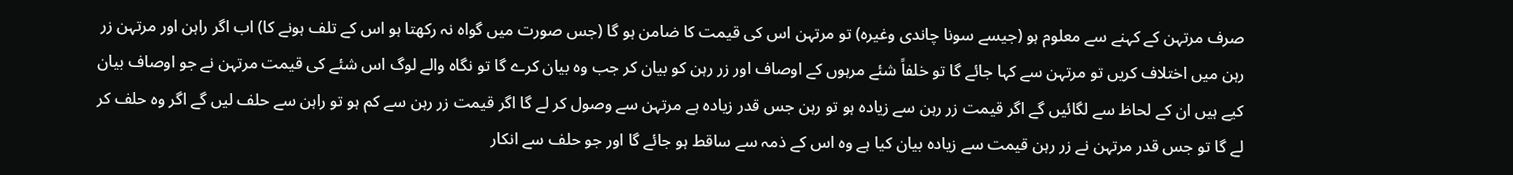صرف مرتہن کے کہنے سے معلوم ہو (جیسے سونا چاندی وغیرہ) تو مرتہن اس کی قیمت کا ضامن ہو گا (جس صورت میں گواہ نہ رکھتا ہو اس کے تلف ہونے کا) اب اگر راہن اور مرتہن زر رہن میں اختلاف کریں تو مرتہن سے کہا جائے گا تو خلفاً شئے مرہوں کے اوصاف اور زر رہن کو بیان کر جب وہ بیان کرے گا تو نگاہ والے لوگ اس شئے کی قیمت مرتہن نے جو اوصاف بیان کیے ہیں ان کے لحاظ سے لگائیں گے اگر قیمت زر رہن سے زیادہ ہو تو رہن جس قدر زیادہ ہے مرتہن سے وصول کر لے گا اگر قیمت زر رہن سے کم ہو تو راہن سے حلف لیں گے اگر وہ حلف کر لے گا تو جس قدر مرتہن نے زر رہن قیمت سے زیادہ بیان کیا ہے وہ اس کے ذمہ سے ساقط ہو جائے گا اور جو حلف سے انکار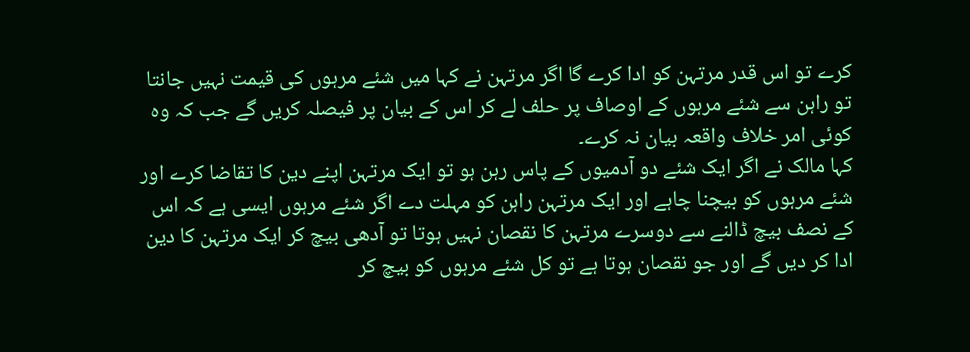کرے تو اس قدر مرتہن کو ادا کرے گا اگر مرتہن نے کہا میں شئے مرہوں کی قیمت نہیں جانتا تو راہن سے شئے مرہوں کے اوصاف پر حلف لے کر اس کے بیان پر فیصلہ کریں گے جب کہ وہ کوئی امر خلاف واقعہ بیان نہ کرے۔
کہا مالک نے اگر ایک شئے دو آدمیوں کے پاس رہن ہو تو ایک مرتہن اپنے دین کا تقاضا کرے اور شئے مرہوں کو بیچنا چاہے اور ایک مرتہن راہن کو مہلت دے اگر شئے مرہوں ایسی ہے کہ اس کے نصف بیچ ڈالنے سے دوسرے مرتہن کا نقصان نہیں ہوتا تو آدھی بیچ کر ایک مرتہن کا دین ادا کر دیں گے اور جو نقصان ہوتا ہے تو کل شئے مرہوں کو بیچ کر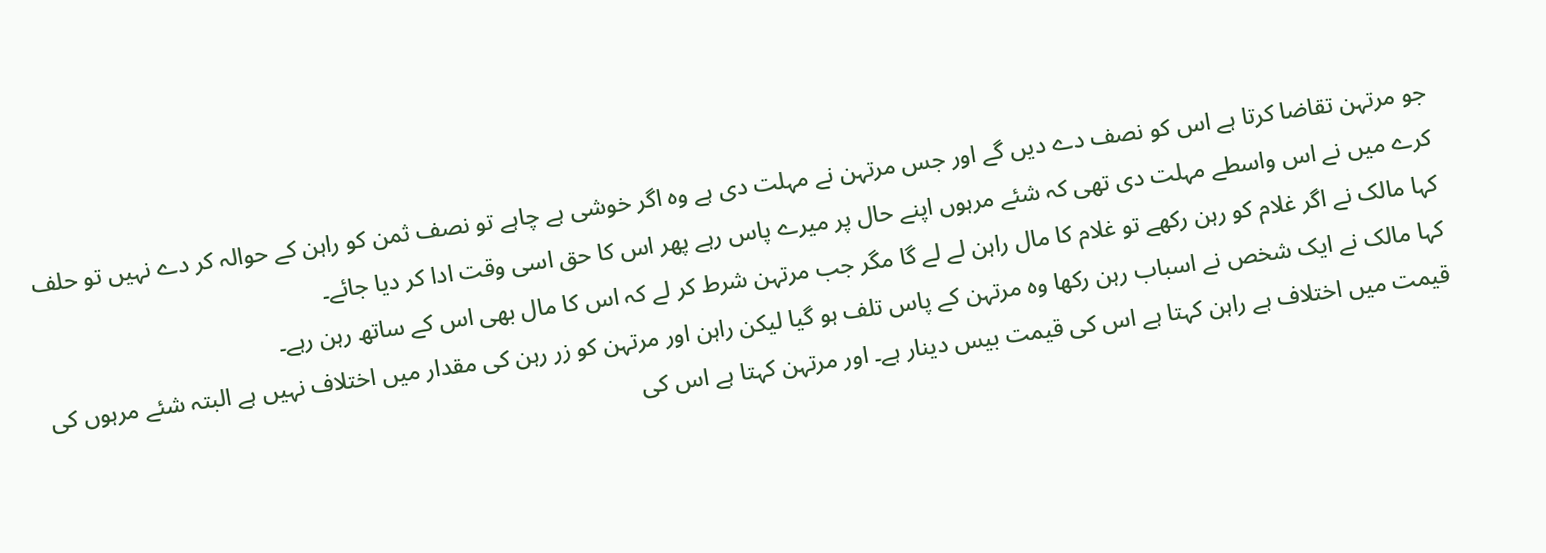جو مرتہن تقاضا کرتا ہے اس کو نصف دے دیں گے اور جس مرتہن نے مہلت دی ہے وہ اگر خوشی ہے چاہے تو نصف ثمن کو راہن کے حوالہ کر دے نہیں تو حلف کرے میں نے اس واسطے مہلت دی تھی کہ شئے مرہوں اپنے حال پر میرے پاس رہے پھر اس کا حق اسی وقت ادا کر دیا جائے۔
کہا مالک نے اگر غلام کو رہن رکھے تو غلام کا مال راہن لے لے گا مگر جب مرتہن شرط کر لے کہ اس کا مال بھی اس کے ساتھ رہن رہے۔
کہا مالک نے ایک شخص نے اسباب رہن رکھا وہ مرتہن کے پاس تلف ہو گیا لیکن راہن اور مرتہن کو زر رہن کی مقدار میں اختلاف نہیں ہے البتہ شئے مرہوں کی قیمت میں اختلاف ہے راہن کہتا ہے اس کی قیمت بیس دینار ہے۔ اور مرتہن کہتا ہے اس کی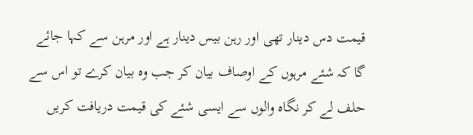قیمت دس دینار تھی اور رہن بیس دینار ہے اور مرہن سے کہا جائے گا کہ شئے مرہوں کے اوصاف بیان کر جب وہ بیان کرے تو اس سے حلف لے کر نگاہ والوں سے ایسی شئے کی قیمت دریافت کریں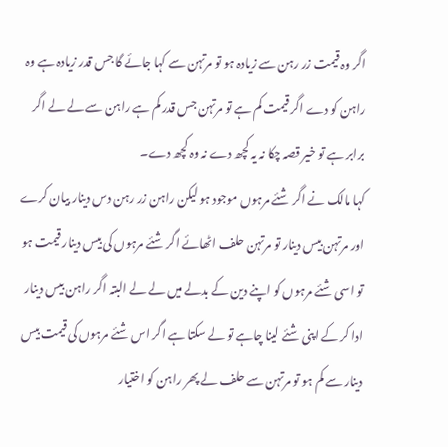اگر وہ قیمت زر رہن سے زیادہ ہو تو مرتہن سے کہا جائے گا جس قدر زیادہ ہے وہ راہن کو دے اگر قیمت کم ہے تو مرتہن جس قدر کم ہے راہن سے لے لے اگر برابر ہے تو خیر قصہ چکا نہ یہ کچھ دے نہ وہ کچھ دے۔
کہا مالک نے اگر شئے مرہوں موجود ہو لیکن راہن زر رہن دس دینار بیان کرے اور مرتہن بیس دینار تو مرتہن حلف اٹھائے اگر شئے مرہوں کی بیس دینار قیمت ہو تو اسی شئے مرہوں کو اپنے دین کے بدلے میں لے لے البتہ اگر راہن بیس دینار ادا کر کے اپنی شئے لینا چاہے تو لے سکتا ہے اگر اس شئے مرہوں کی قیمت بیس دینار سے کم ہو تو مرتہن سے حلف لے پھر راہن کو اختیار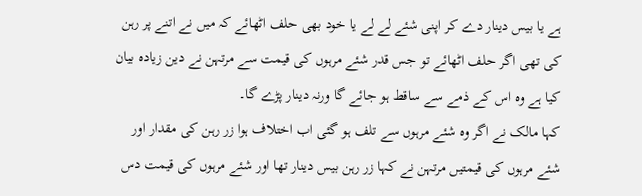ہے یا بیس دینار دے کر اپنی شئے لے لے یا خود بھی حلف اٹھائے کہ میں نے اتنے پر رہن کی تھی اگر حلف اٹھائے تو جس قدر شئے مرہوں کی قیمت سے مرتہن نے دین زیادہ بیان کیا ہے وہ اس کے ذمے سے ساقط ہو جائے گا ورنہ دینار پڑے گا۔
کہا مالک نے اگر وہ شئے مرہوں سے تلف ہو گئی اب اختلاف ہوا زر رہن کی مقدار اور شئے مرہوں کی قیمتیں مرتہن نے کہا زر رہن بیس دینار تھا اور شئے مرہوں کی قیمت دس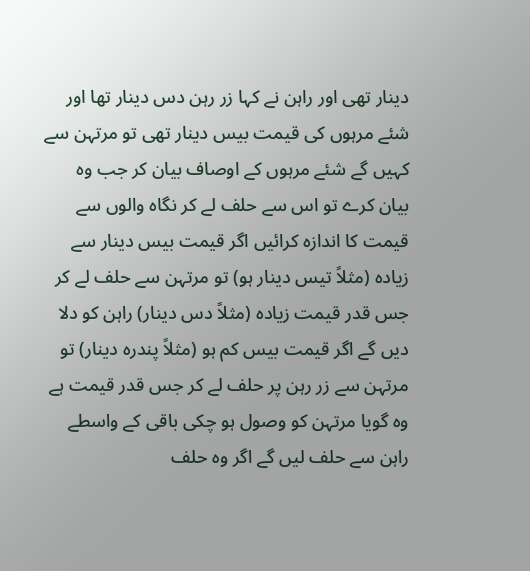دینار تھی اور راہن نے کہا زر رہن دس دینار تھا اور شئے مرہوں کی قیمت بیس دینار تھی تو مرتہن سے کہیں گے شئے مرہوں کے اوصاف بیان کر جب وہ بیان کرے تو اس سے حلف لے کر نگاہ والوں سے قیمت کا اندازہ کرائیں اگر قیمت بیس دینار سے زیادہ (مثلاً تیس دینار ہو) تو مرتہن سے حلف لے کر جس قدر قیمت زیادہ (مثلاً دس دینار) راہن کو دلا دیں گے اگر قیمت بیس کم ہو (مثلاً پندرہ دینار) تو مرتہن سے زر رہن پر حلف لے کر جس قدر قیمت ہے وہ گویا مرتہن کو وصول ہو چکی باقی کے واسطے راہن سے حلف لیں گے اگر وہ حلف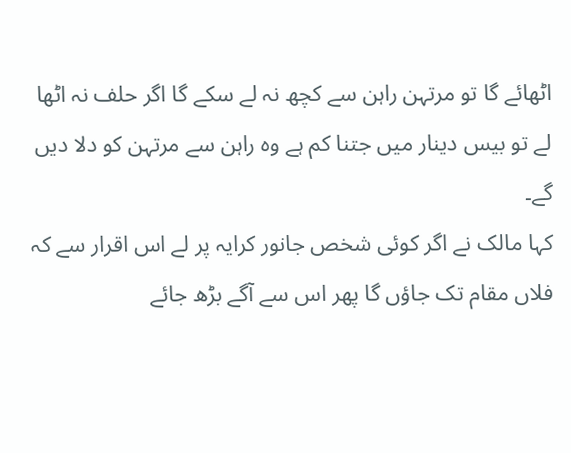اٹھائے گا تو مرتہن راہن سے کچھ نہ لے سکے گا اگر حلف نہ اٹھا لے تو بیس دینار میں جتنا کم ہے وہ راہن سے مرتہن کو دلا دیں گے۔
کہا مالک نے اگر کوئی شخص جانور کرایہ پر لے اس اقرار سے کہ فلاں مقام تک جاؤں گا پھر اس سے آگے بڑھ جائے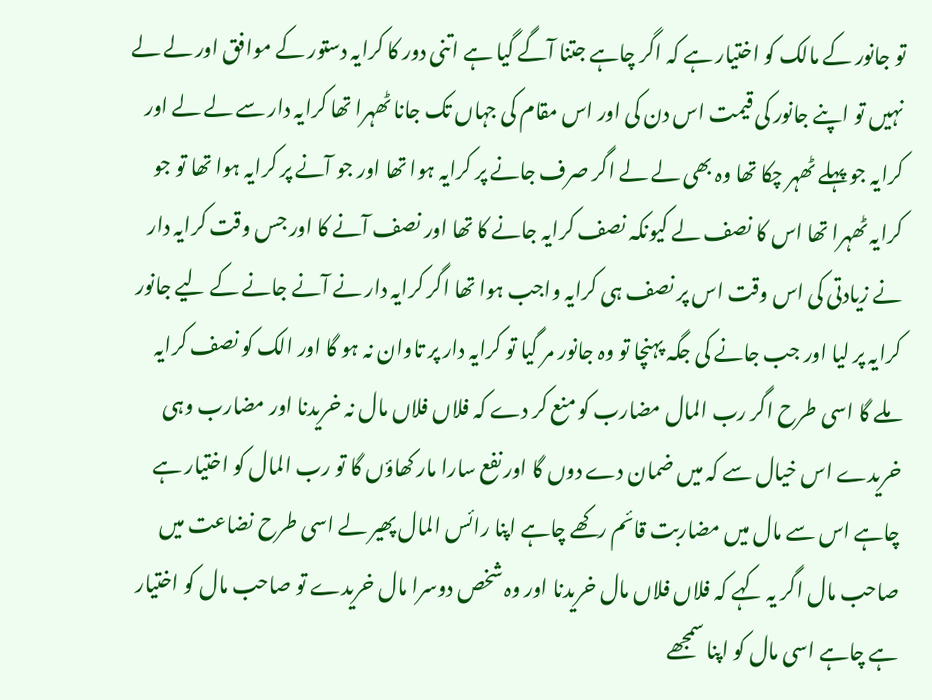تو جانور کے مالک کو اختیار ہے کہ اگر چاہے جتنا آگے گیا ہے اتنی دور کا کرایہ دستور کے موافق اور لے لے نہیں تو اپنے جانور کی قیمت اس دن کی اور اس مقام کی جہاں تک جانا ٹھہرا تھا کرایہ دار سے لے لے اور کرایہ جو پہلے ٹھہر چکا تھا وہ بھی لے لے اگر صرف جانے پر کرایہ ہوا تھا اور جو آنے پر کرایہ ہوا تھا تو جو کرایہ ٹھہرا تھا اس کا نصف لے کیونکہ نصف کرایہ جانے کا تھا اور نصف آنے کا اور جس وقت کرایہ دار نے زیادتی کی اس وقت اس پر نصف ہی کرایہ واجب ہوا تھا اگر کرایہ دار نے آنے جانے کے لیے جانور کرایہ پر لیا اور جب جانے کی جگہ پہنچا تو وہ جانور مر گیا تو کرایہ دار پر تاوان نہ ہو گا اور الک کو نصف کرایہ ملے گا اسی طرح اگر رب المال مضارب کو منع کر دے کہ فلاں فلاں مال نہ خریدنا اور مضارب وہی خریدے اس خیال سے کہ میں ضمان دے دوں گا اور نفع سارا مار کھاؤں گا تو رب المال کو اختیار ہے چاہے اس سے مال میں مضاربت قائم رکھے چاہے اپنا رائس المال پھیر لے اسی طرح نضاعت میں صاحب مال اگر یہ کہے کہ فلاں فلاں مال خریدنا اور وہ شخص دوسرا مال خریدے تو صاحب مال کو اختیار ہے چاہے اسی مال کو اپنا سمجھے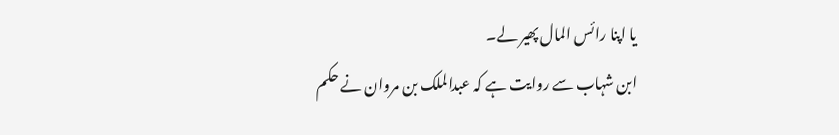یا اپنا رائس المال پھیر لے۔
ابن شہاب سے روایت ہے کہ عبدالملک بن مروان نے حکم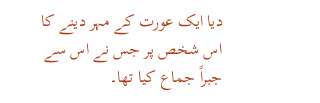دیا ایک عورت کے مہر دینے کا اس شخص پر جس نے اس سے جبراً جماع کیا تھا۔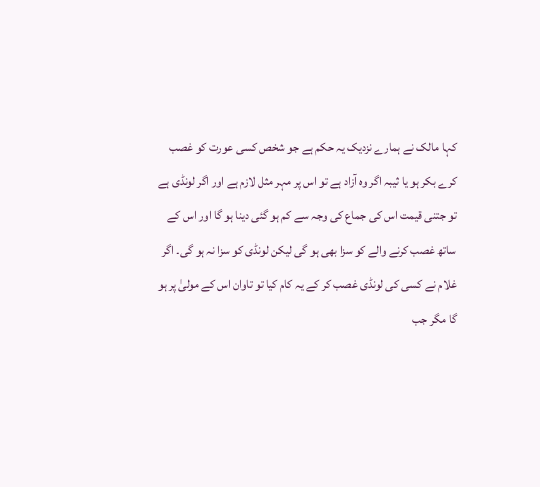کہا مالک نے ہمارے نزدیک یہ حکم ہے جو شخص کسی عورت کو غصب کرے بکر ہو یا ثیبہ اگر وہ آزاد ہے تو اس پر مہر مثل لازم ہے اور اگر لونڈی ہے تو جتنی قیمت اس کی جماع کی وجہ سے کم ہو گئی دینا ہو گا اور اس کے ساتھ غصب کرنے والے کو سزا بھی ہو گی لیکن لونڈی کو سزا نہ ہو گی۔ اگر غلام نے کسی کی لونڈی غصب کر کے یہ کام کیا تو تاوان اس کے مولیٰ پر ہو گا مگر جب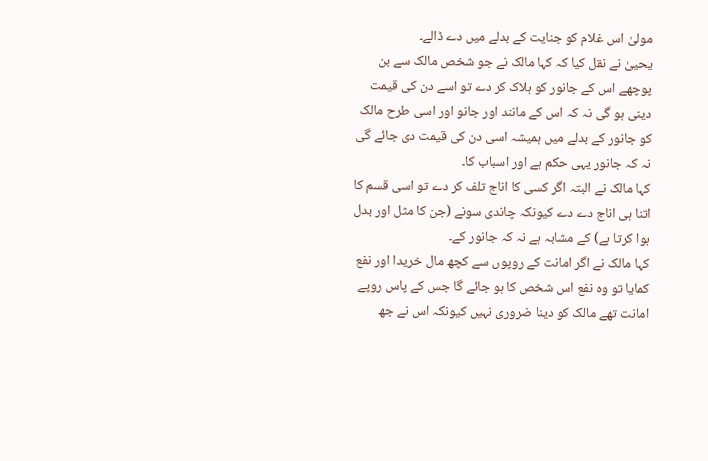مولیٰ اس غلام کو جنایت کے بدلے میں دے ڈالے۔
یحییٰ نے نقل کیا کہ کہا مالک نے جو شخص مالک سے بن پوچھے اس کے جانور کو ہلاک کر دے تو اسے دن کی قیمت دینی ہو گی نہ کہ اس کے مانند اور جانو اور اسی طرح مالک کو جانور کے بدلے میں ہمیشہ اسی دن کی قیمت دی جائے گی نہ کہ جانور یہی حکم ہے اور اسباب کا۔
کہا مالک نے البتہ اگر کسی کا اناج تلف کر دے تو اسی قسم کا اتنا ہی اناج دے دے کیونکہ چاندی سونے (جن کا مثل اور بدل ہوا کرتا ہے) کے مشابہ ہے نہ کہ جانور کے۔
کہا مالک نے اگر امانت کے روپوں سے کچھ مال خریدا اور نفع کمایا تو وہ نفع اس شخص کا ہو جائے گا جس کے پاس روپے امانت تھے مالک کو دینا ضروری نہیں کیونکہ اس نے جھ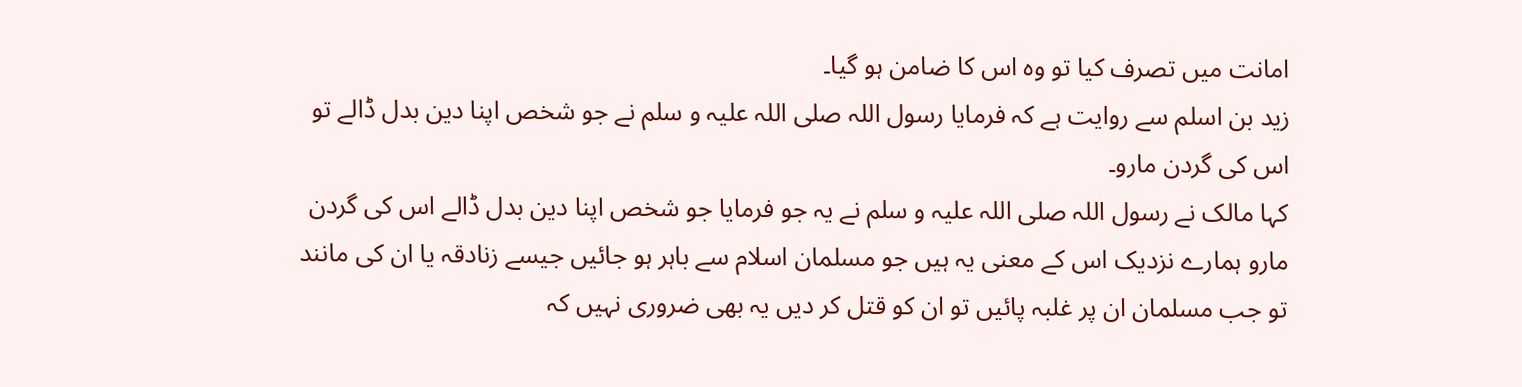امانت میں تصرف کیا تو وہ اس کا ضامن ہو گیا۔
زید بن اسلم سے روایت ہے کہ فرمایا رسول اللہ صلی اللہ علیہ و سلم نے جو شخص اپنا دین بدل ڈالے تو اس کی گردن مارو۔
کہا مالک نے رسول اللہ صلی اللہ علیہ و سلم نے یہ جو فرمایا جو شخص اپنا دین بدل ڈالے اس کی گردن مارو ہمارے نزدیک اس کے معنی یہ ہیں جو مسلمان اسلام سے باہر ہو جائیں جیسے زنادقہ یا ان کی مانند تو جب مسلمان ان پر غلبہ پائیں تو ان کو قتل کر دیں یہ بھی ضروری نہیں کہ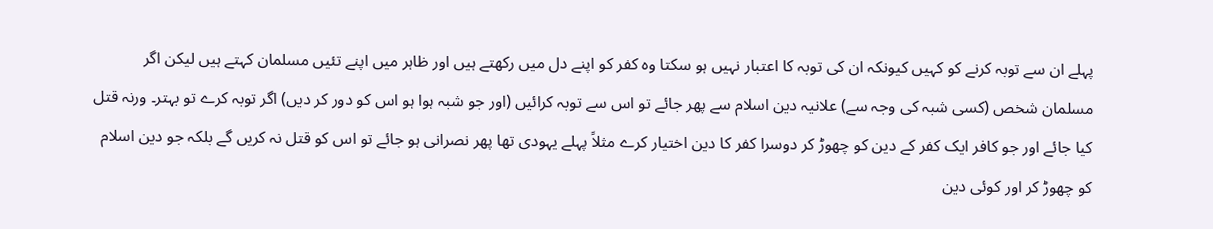پہلے ان سے توبہ کرنے کو کہیں کیونکہ ان کی توبہ کا اعتبار نہیں ہو سکتا وہ کفر کو اپنے دل میں رکھتے ہیں اور ظاہر میں اپنے تئیں مسلمان کہتے ہیں لیکن اگر مسلمان شخص (کسی شبہ کی وجہ سے) علانیہ دین اسلام سے پھر جائے تو اس سے توبہ کرائیں (اور جو شبہ ہوا ہو اس کو دور کر دیں) اگر توبہ کرے تو بہتر۔ ورنہ قتل کیا جائے اور جو کافر ایک کفر کے دین کو چھوڑ کر دوسرا کفر کا دین اختیار کرے مثلاً پہلے یہودی تھا پھر نصرانی ہو جائے تو اس کو قتل نہ کریں گے بلکہ جو دین اسلام کو چھوڑ کر اور کوئی دین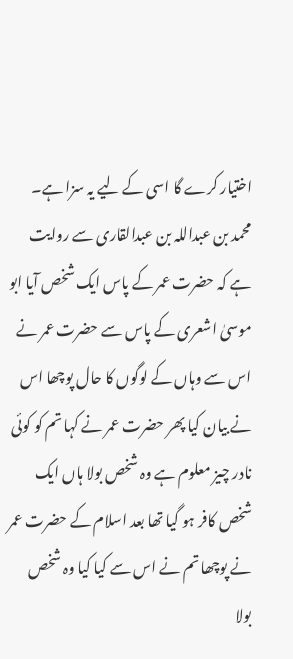اختیار کرے گا اسی کے لیے یہ سزا ہے۔
محمد بن عبداللہ بن عبدالقاری سے روایت ہے کہ حضرت عمر کے پاس ایک شخص آیا ابو موسیٰ اشعری کے پاس سے حضرت عمر نے اس سے وہاں کے لوگوں کا حال پوچھا اس نے بیان کیا پھر حضرت عمر نے کہا تم کو کوئی نادر چیز معلوم ہے وہ شخص بولا ہاں ایک شخص کافر ہو گیا تھا بعد اسلام کے حضرت عمر نے پوچھا تم نے اس سے کیا کیا وہ شخص بولا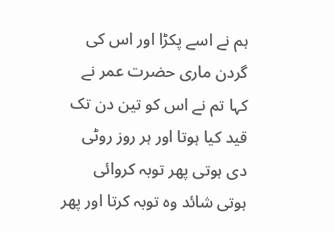ہم نے اسے پکڑا اور اس کی گردن ماری حضرت عمر نے کہا تم نے اس کو تین دن تک قید کیا ہوتا اور ہر روز روٹی دی ہوتی پھر توبہ کروائی ہوتی شائد وہ توبہ کرتا اور پھر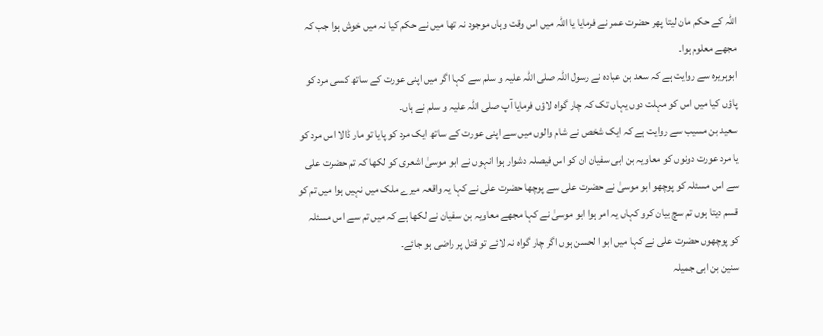اللہ کے حکم مان لیتا پھر حضرت عمر نے فرمایا یا اللہ میں اس وقت وہاں موجود نہ تھا میں نے حکم کیا نہ میں خوش ہوا جب کہ مجھے معلوم ہوا۔
ابوہریرہ سے روایت ہے کہ سعد بن عبادہ نے رسول اللہ صلی اللہ علیہ و سلم سے کہا اگر میں اپنی عورت کے ساتھ کسی مرد کو پاؤں کیا میں اس کو مہلت دوں یہاں تک کہ چار گواہ لاؤں فرمایا آپ صلی اللہ علیہ و سلم نے ہاں۔
سعید بن مسیب سے روایت ہے کہ ایک شخص نے شام والوں میں سے اپنی عورت کے ساتھ ایک مرد کو پایا تو مار ڈالا اس مرد کو یا مرد عورت دونوں کو معاویہ بن ابی سفیان ان کو اس فیصلہ دشوار ہوا انہوں نے ابو موسیٰ اشعری کو لکھا کہ تم حضرت علی سے اس مسئلہ کو پوچھو ابو موسیٰ نے حضرت علی سے پوچھا حضرت علی نے کہا یہ واقعہ میرے ملک میں نہیں ہوا میں تم کو قسم دیتا ہوں تم سچ بیان کرو کہاں یہ امر ہوا ابو موسیٰ نے کہا مجھے معاویہ بن سفیان نے لکھا ہے کہ میں تم سے اس مسئلہ کو پوچھوں حضرت علی نے کہا میں ابو ا لحسن ہوں اگر چار گواہ نہ لائے تو قتل پر راضی ہو جائے۔
سنین بن ابی جمیلہ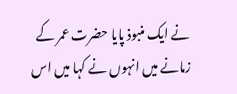نے ایک منبوذ پایا حضرت عمر کے زمانے میں انہوں نے کہا میں اس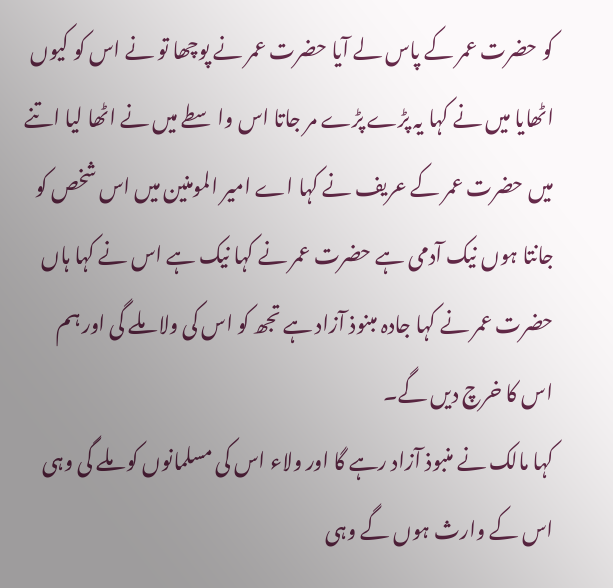کو حضرت عمر کے پاس لے آیا حضرت عمر نے پوچھا تو نے اس کو کیوں اٹھایا میں نے کہا یہ پڑے پڑے مر جاتا اس واسطے میں نے اٹھا لیا اتنے میں حضرت عمر کے عریف نے کہا اے امیر المومنین میں اس شخص کو جانتا ہوں نیک آدمی ہے حضرت عمر نے کہا نیک ہے اس نے کہا ہاں حضرت عمر نے کہا جادہ مبنوذ آزاد ہے تجھ کو اس کی ولا ملے گی اور ہم اس کا خرچ دیں گے۔
کہا مالک نے منبوذ آزاد رہے گا اور ولاء اس کی مسلمانوں کو ملے گی وہی اس کے وارث ہوں گے وہی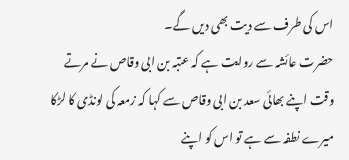اس کی طرف سے دیت بھی دیں گے۔
حضرت عائشہ سے روایت ہے کہ عتبہ بن ابی وقاص نے مرتے وقت اپنے بھائی سعد بن ابی وقاص سے کہا کہ زمعہ کی لونڈی کا لڑکا میرے نطفہ سے ہے تو اس کو اپنے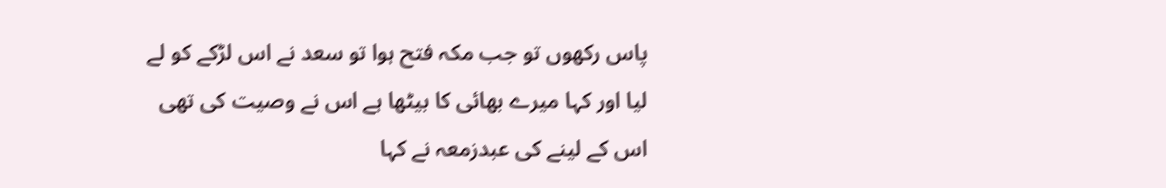پاس رکھوں تو جب مکہ فتح ہوا تو سعد نے اس لڑکے کو لے لیا اور کہا میرے بھائی کا بیٹھا ہے اس نے وصیت کی تھی اس کے لینے کی عبدزمعہ نے کہا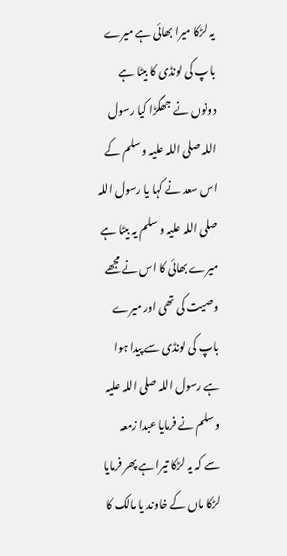یہ لڑکا میرا بھائی ہے میرے باپ کی لونڈی کا بیٹا ہے دونوں نے جھگڑا کیا رسول اللہ صلی اللہ علیہ و سلم کے اس سعد نے کہا یا رسول اللہ صلی اللہ علیہ و سلم یہ بیٹا ہے میرے بھائی کا اس نے مجھے وصیت کی تھی اور میرے باپ کی لونڈی سے پیدا ہوا ہے رسول اللہ صلی اللہ علیہ و سلم نے فرمایا عبدا زمعہ سے کہ یہ لڑکا تیرا ہے پھر فرمایا لڑکا ماں کے خاوند یا مالک کا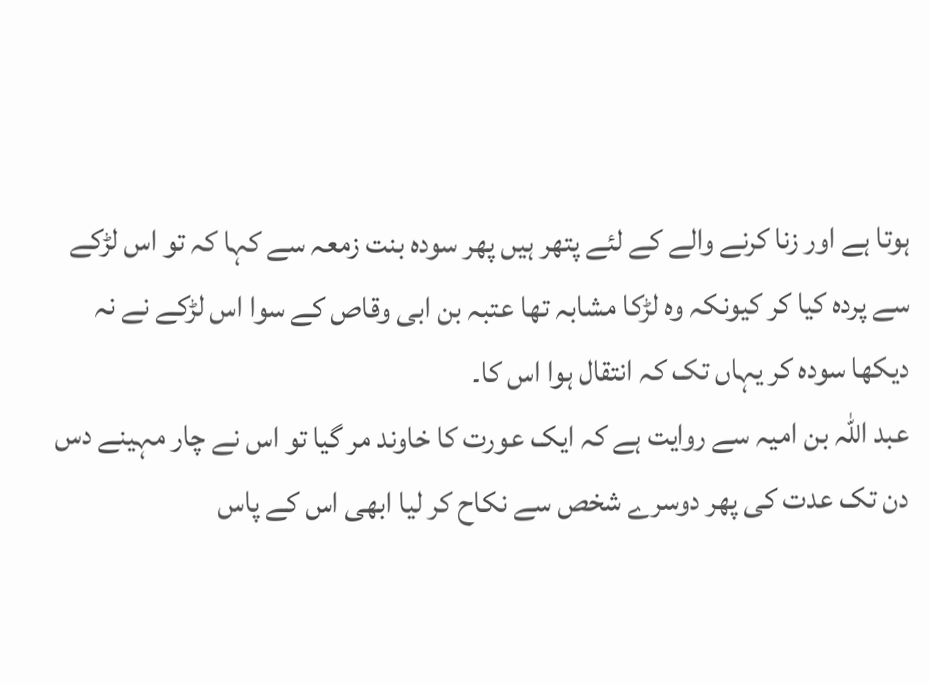ہوتا ہے اور زنا کرنے والے کے لئے پتھر ہیں پھر سودہ بنت زمعہ سے کہا کہ تو اس لڑکے سے پردہ کیا کر کیونکہ وہ لڑکا مشابہ تھا عتبہ بن ابی وقاص کے سوا اس لڑکے نے نہ دیکھا سودہ کر یہاں تک کہ انتقال ہوا اس کا۔
عبد اللہ بن امیہ سے روایت ہے کہ ایک عورت کا خاوند مر گیا تو اس نے چار مہینے دس دن تک عدت کی پھر دوسرے شخص سے نکاح کر لیا ابھی اس کے پاس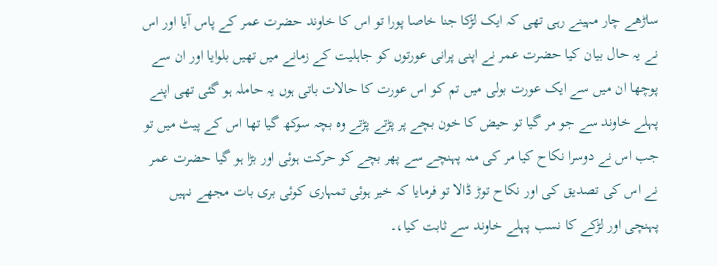ساڑھے چار مہینے رہی تھی کہ ایک لڑکا جنا خاصا پورا تو اس کا خاوند حضرت عمر کے پاس آیا اور اس نے یہ حال بیان کیا حضرت عمر نے اپنی پرانی عورتوں کو جاہلیت کے زمانے میں تھیں بلوایا اور ان سے پوچھا ان میں سے ایک عورت بولی میں تم کو اس عورت کا حالات باتی ہوں یہ حاملہ ہو گئی تھی اپنے پہلے خاوند سے جو مر گیا تو حیض کا خون بچے پر پڑتے پڑتے وہ بچہ سوکھ گیا تھا اس کے پیٹ میں تو جب اس نے دوسرا نکاح کیا مر کی منہ پہنچے سے پھر بچے کو حرکت ہوئی اور بڑا ہو گیا حضرت عمر نے اس کی تصدیق کی اور نکاح توڑ ڈالا تو فرمایا کہ خیر ہوئی تمہاری کوئی بری بات مجھے نہیں پہنچی اور لڑکے کا نسب پہلے خاوند سے ثابت کیا،۔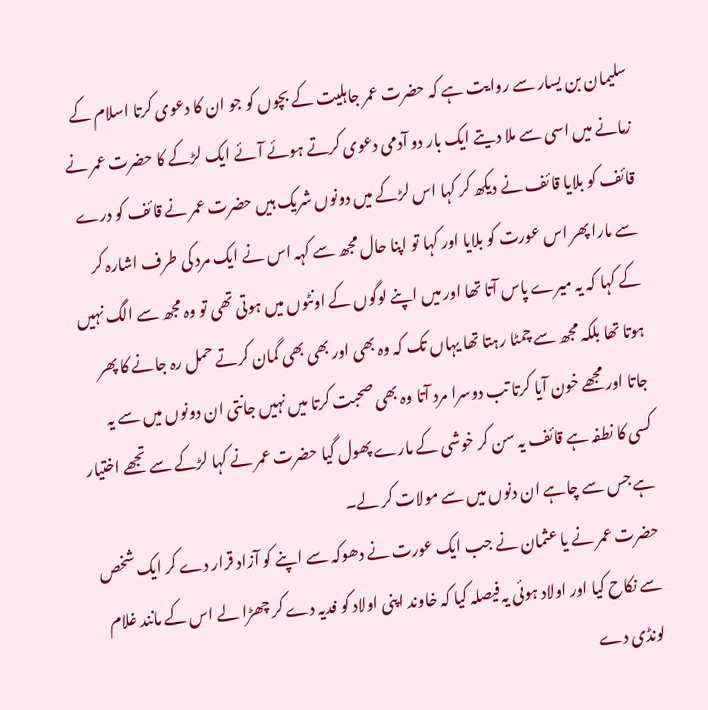سلیمان بن یسار سے روایت ہے کہ حضرت عمر جاہلیت کے بچوں کو جو ان کا دعوی کرتا اسلام کے زمانے میں اسی سے ملا دیتے ایک بار دو آدمی دعوی کرتے ہوئے آئے ایک لڑکے کا حضرت عمر نے قائف کو بلایا قائف نے دیکھ کر کہا اس لڑکے میں دونوں شریک ہیں حضرت عمر نے قائف کو درے سے مارا پھر اس عورت کو بلایا اور کہا تو اپنا حال مجھ سے کہہ اس نے ایک مرد کی طرف اشارہ کر کے کہا کہ یہ میرے پاس آتا تھا اور میں اپنے لوگوں کے اونٹوں میں ہوتی تھی تو وہ مجھ سے الگ نہیں ہوتا تھا بلکہ مجھ سے چمٹا رہتا تھا یہاں تک کہ وہ بھی اور بھی بھی گمان کرتے حمل رہ جانے کا پھر جاتا اور مجھے خون آیا کرتا تب دوسرا مرد آتا وہ بھی صحبت کرتا میں نہیں جانتی ان دونوں میں سے یہ کسی کا نطفہ ہے قائف یہ سن کر خوشی کے مارے پھول گیا حضرت عمر نے کہا لڑکے سے تجھے اختیار ہے جس سے چاہے ان دنوں میں سے مولات کر لے۔
حضرت عمر نے یا عثمان نے جب ایک عورت نے دھوکہ سے اپنے کو آزاد قرار دے کر ایک شخص سے نکاح کیا اور اولاد ہوئی یہ فیصلہ کیا کہ خاوند اپنی اولاد کو فدیہ دے کر چھڑا لے اس کے مانند غلام لونڈی دے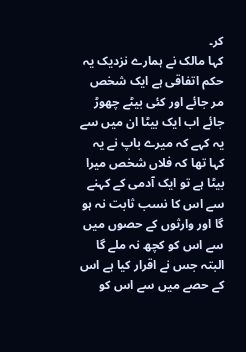کر۔
کہا مالک نے ہمارے نزدیک یہ حکم اتفاقی ہے ایک شخص مر جائے اور کئی بیٹے چھوڑ جائے اب ایک بیٹا ان میں سے یہ کہے کہ میرے باپ نے یہ کہا تھا کہ فلاں شخص میرا بیٹا ہے تو ایک آدمی کے کہنے سے اس کا نسب ثابت نہ ہو گا اور وارثوں کے حصوں میں سے اس کو کچھ نہ ملے گا البتہ جس نے اقرار کیا ہے اس کے حصے میں سے اس کو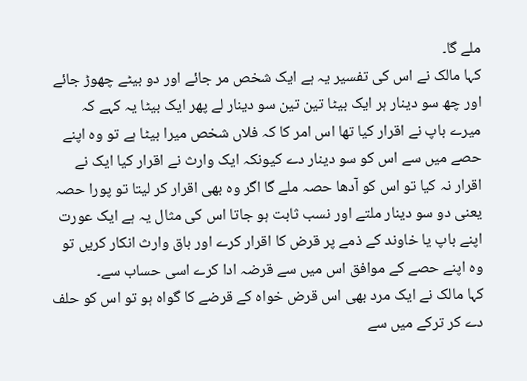ملے گا۔
کہا مالک نے اس کی تفسیر یہ ہے ایک شخص مر جائے اور دو بیٹے چھوڑ جائے اور چھ سو دینار ہر ایک بیٹا تین تین سو دینار لے پھر ایک بیٹا یہ کہے کہ میرے باپ نے اقرار کیا تھا اس امر کا کہ فلاں شخص میرا بیٹا ہے تو وہ اپنے حصے میں سے اس کو سو دینار دے کیونکہ ایک وارث نے اقرار کیا ایک نے اقرار نہ کیا تو اس کو آدھا حصہ ملے گا اگر وہ بھی اقرار کر لیتا تو پورا حصہ یعنی دو سو دینار ملتے اور نسب ثابت ہو جاتا اس کی مثال یہ ہے ایک عورت اپنے باپ یا خاوند کے ذمے پر قرض کا اقرار کرے اور باق وارث انکار کریں تو وہ اپنے حصے کے موافق اس میں سے قرضہ ادا کرے اسی حساب سے۔
کہا مالک نے ایک مرد بھی اس قرض خواہ کے قرضے کا گواہ ہو تو اس کو حلف دے کر ترکے میں سے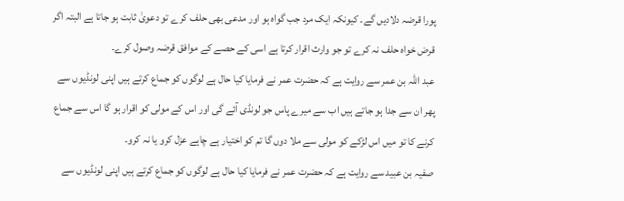پورا قرضہ دلادیں گے۔ کیونکہ ایک مرد جب گواہ ہو اور مدعی بھی حلف کرے تو دعویٰ ثابت ہو جاتا ہے البتہ اگر قرض خواہ حلف نہ کرے تو جو وارث اقرار کرتا ہے اسی کے حصے کے موافق قرضہ وصول کرے۔
عبد اللہ بن عمر سے روایت ہے کہ حضرت عمر نے فرمایا کیا حال ہے لوگوں کو جماع کرتے ہیں اپنی لونڈیوں سے پھر ان سے جدا ہو جاتے ہیں اب سے میرے پاس جو لونڈی آئے گی اور اس کے مولی کو اقرار ہو گا اس سے جماع کرنے کا تو میں اس لڑکے کو مولی سے ملا دوں گا تم کو اختیار ہے چاہے عزل کرو یا نہ کرو۔
صفیہ بن عبید سے روایت ہے کہ حضرت عمر نے فرمایا کیا حال ہے لوگوں کو جماع کرتے ہیں اپنی لونڈیوں سے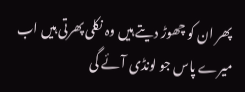پھر ان کو چھوڑ دیتے ہیں وہ نکلی پھرتی ہیں اب میرے پاس جو لونڈی آئے گی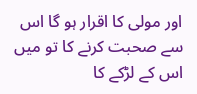اور مولی کا اقرار ہو گا اس سے صحبت کرنے کا تو میں اس کے لڑکے کا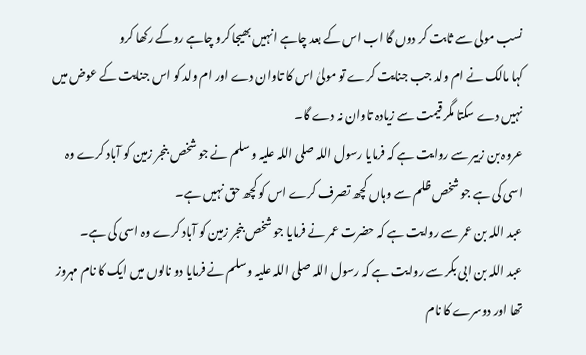نسب مولی سے ثابت کر دوں گا اب اس کے بعد چاہے انہیں بھیجا کرو چاہے روکے رکھا کرو
کہا مالک نے ام ولد جب جنایت کرے تو مولیٰ اس کا تاوان دے اور ام ولد کو اس جنایت کے عوض میں نہیں دے سکتا مگر قیمت سے زیادہ تاوان نہ دے گا۔
عروہ بن زبیر سے روایت ہے کہ فرمایا رسول اللہ صلی اللہ علیہ و سلم نے جو شخص بنجر زمین کو آباد کرے وہ اسی کی ہے جو شخص ظلم سے وہاں کچھ تصرف کرے اس کو کچھ حق نہیں ہے۔
عبد اللہ بن عمر سے روایت ہے کہ حضرت عمر نے فرمایا جو شخص بنجر زمین کو آباد کرے وہ اسی کی ہے۔
عبد اللہ بن ابی بکر سے روایت ہے کہ رسول اللہ صلی اللہ علیہ و سلم نے فرمایا دو نالوں میں ایک کا نام مہروز تھا اور دوسرے کا نام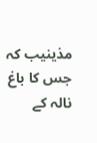مذینیب کہ جس کا باغ نالہ کے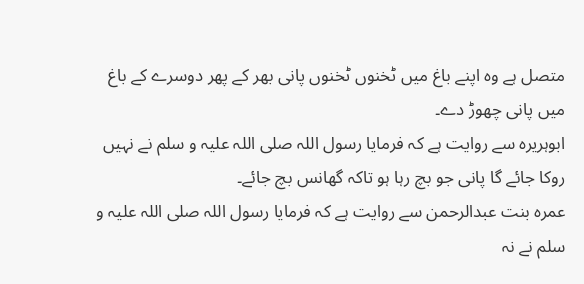متصل ہے وہ اپنے باغ میں ٹخنوں ٹخنوں پانی بھر کے پھر دوسرے کے باغ میں پانی چھوڑ دے۔
ابوہریرہ سے روایت ہے کہ فرمایا رسول اللہ صلی اللہ علیہ و سلم نے نہیں روکا جائے گا پانی جو بچ رہا ہو تاکہ گھانس بچ جائے۔
عمرہ بنت عبدالرحمن سے روایت ہے کہ فرمایا رسول اللہ صلی اللہ علیہ و سلم نے نہ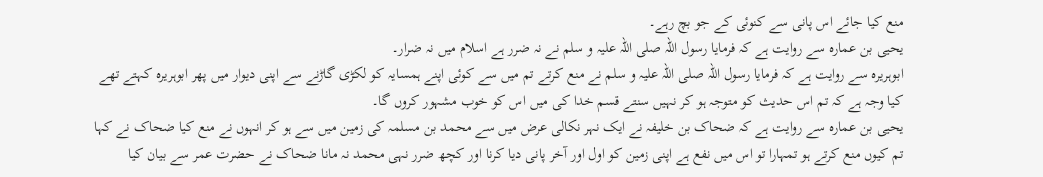منع کیا جائے اس پانی سے کنوئی کے جو بچ رہے۔
یحیی بن عمارہ سے روایت ہے کہ فرمایا رسول اللہ صلی اللہ علیہ و سلم نے نہ ضرر ہے اسلام میں نہ ضرار۔
ابوہریرہ سے روایت ہے کہ فرمایا رسول اللہ صلی اللہ علیہ و سلم نے منع کرتے تم میں سے کوئی اپنے ہمسایہ کو لکڑی گاڑنے سے اپنی دیوار میں پھر ابوہریرہ کہتے تھے کیا وجہ ہے کہ تم اس حدیث کو متوجہ ہو کر نہیں سنتے قسم خدا کی میں اس کو خوب مشہور کروں گا۔
یحیی بن عمارہ سے روایت ہے کہ ضحاک بن خلیفہ نے ایک نہر نکالی عرض میں سے محمد بن مسلمہ کی زمین میں سے ہو کر انہوں نے منع کیا ضحاک نے کہا تم کیوں منع کرتے ہو تمہارا تو اس میں نفع ہے اپنی زمین کو اول اور آخر پانی دیا کرنا اور کچھ ضرر نہی محمد نہ مانا ضحاک نے حضرت عمر سے بیان کیا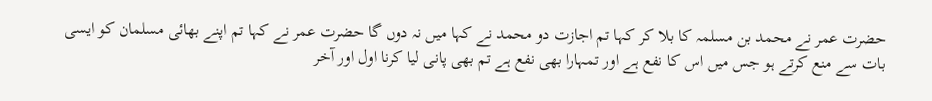حضرت عمر نے محمد بن مسلمہ کا بلا کر کہا تم اجازت دو محمد نے کہا میں نہ دوں گا حضرت عمر نے کہا تم اپنے بھائی مسلمان کو ایسی بات سے منع کرتے ہو جس میں اس کا نفع ہے اور تمہارا بھی نفع ہے تم بھی پانی لیا کرنا اول اور آخر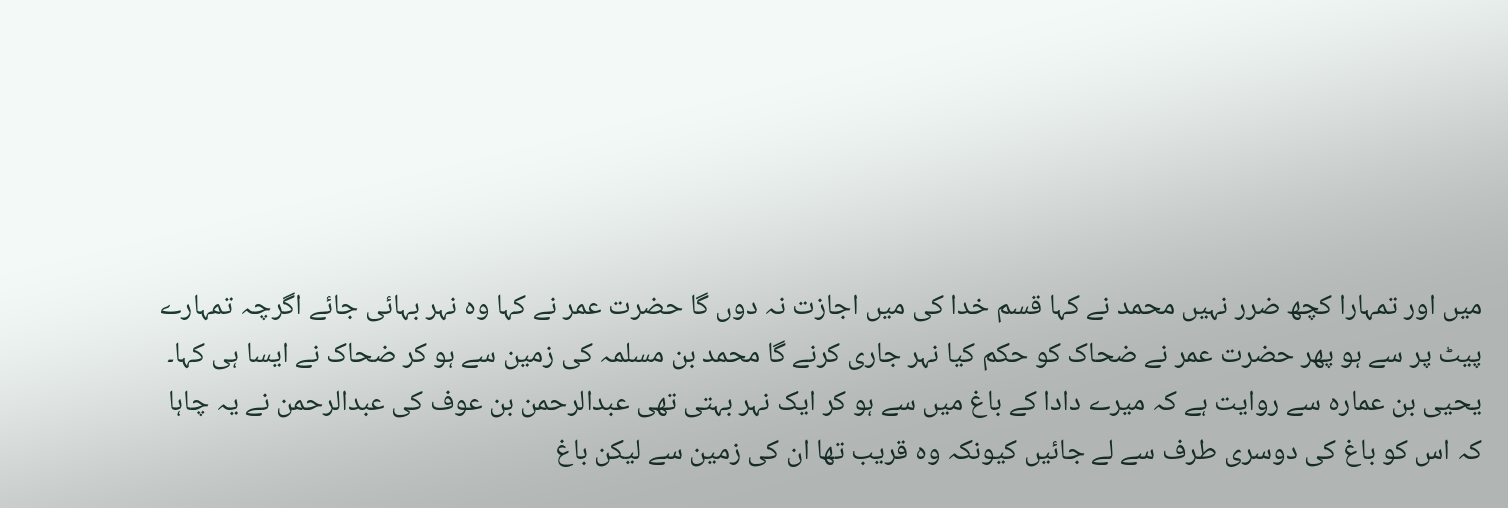میں اور تمہارا کچھ ضرر نہیں محمد نے کہا قسم خدا کی میں اجازت نہ دوں گا حضرت عمر نے کہا وہ نہر بہائی جائے اگرچہ تمہارے پیٹ پر سے ہو پھر حضرت عمر نے ضحاک کو حکم کیا نہر جاری کرنے گا محمد بن مسلمہ کی زمین سے ہو کر ضحاک نے ایسا ہی کہا۔
یحیی بن عمارہ سے روایت ہے کہ میرے دادا کے باغ میں سے ہو کر ایک نہر بہتی تھی عبدالرحمن بن عوف کی عبدالرحمن نے یہ چاہا کہ اس کو باغ کی دوسری طرف سے لے جائیں کیونکہ وہ قریب تھا ان کی زمین سے لیکن باغ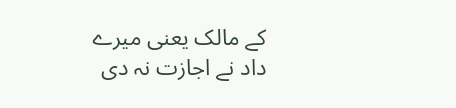کے مالک یعنی میرے داد نے اجازت نہ دی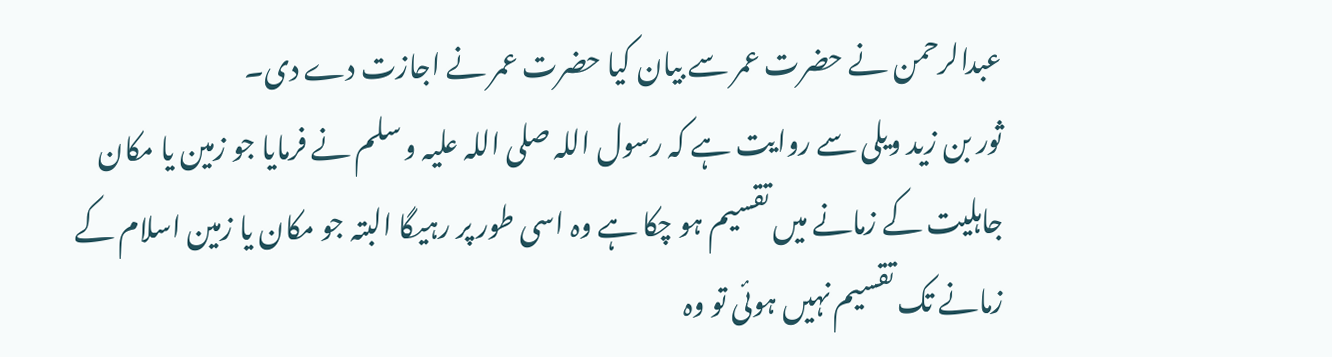عبدالرحمن نے حضرت عمر سے بیان کیا حضرت عمر نے اجازت دے دی۔
ثور بن زید ویلی سے روایت ہے کہ رسول اللہ صلی اللہ علیہ و سلم نے فرمایا جو زمین یا مکان جاہلیت کے زمانے میں تقسیم ہو چکا ہے وہ اسی طور پر رہیگا البتہ جو مکان یا زمین اسلام کے زمانے تک تقسیم نہیں ہوئی تو وہ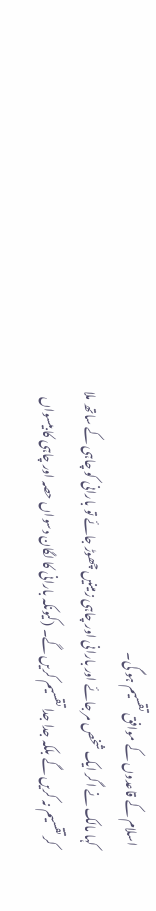اسلام کے قاعدوں کے موافق تقسیم ہو گی۔
کہا مالک نے اگر ایک شخص مر جائے اور بارانی اور چاہی زمینیں چھوڑ جائے تو بارانی کو چاہی کے ساتھ ملا کر تقسیم نہ کریں گے بلکہ جدا جدا تقسیم کریں گے۔ (کیونکہ بارانی کا لگان دسواں حصہ اور چاہی کا بیسواں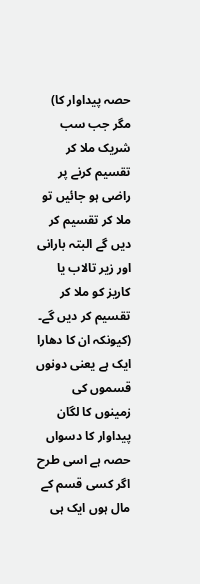حصہ پیداوار کا) مگر جب سب شریک ملا کر تقسیم کرنے پر راضی ہو جائیں تو ملا کر تقسیم کر دیں گے البتہ بارانی اور زیر تالاب یا کاریز کو ملا کر تقسیم کر دیں گے۔ (کیونکہ ان کا دھارا ایک ہے یعنی دونوں قسموں کی زمینوں کا لگان پیداوار کا دسواں حصہ ہے اسی طرح اگر کسی قسم کے مال ہوں ایک ہی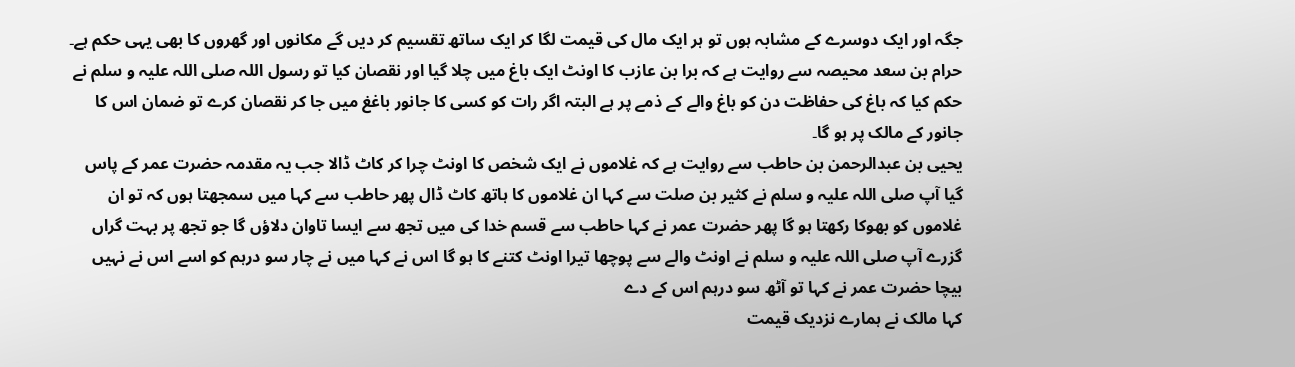جگہ اور ایک دوسرے کے مشابہ ہوں تو ہر ایک مال کی قیمت لگا کر ایک ساتھ تقسیم کر دیں گے مکانوں اور گھروں کا بھی یہی حکم ہے۔
حرام بن سعد محیصہ سے روایت ہے کہ برا بن عازب کا اونٹ ایک باغ میں چلا گیا اور نقصان کیا تو رسول اللہ صلی اللہ علیہ و سلم نے حکم کیا کہ باغ کی حفاظت دن کو باغ والے کے ذمے پر ہے البتہ اگر رات کو کسی کا جانور باغغ میں جا کر نقصان کرے تو ضمان اس کا جانور کے مالک پر ہو گا۔
یحیی بن عبدالرحمن بن حاطب سے روایت ہے کہ غلاموں نے ایک شخص کا اونٹ چرا کر کاٹ ڈالا جب یہ مقدمہ حضرت عمر کے پاس گیا آپ صلی اللہ علیہ و سلم نے کثیر بن صلت سے کہا ان غلاموں کا ہاتھ کاٹ ڈال پھر حاطب سے کہا میں سمجھتا ہوں کہ تو ان غلاموں کو بھوکا رکھتا ہو گا پھر حضرت عمر نے کہا حاطب سے قسم خدا کی میں تجھ سے ایسا تاوان دلاؤں گا جو تجھ پر بہت گراں گزرے آپ صلی اللہ علیہ و سلم نے اونٹ والے سے پوچھا تیرا اونٹ کتنے کا ہو گا اس نے کہا میں نے چار سو درہم کو اسے اس نے نہیں بیچا حضرت عمر نے کہا تو آٹھ سو درہم اس کے دے
کہا مالک نے ہمارے نزدیک قیمت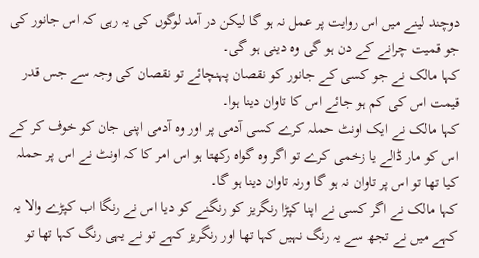دوچند لینے میں اس روایت پر عمل نہ ہو گا لیکن در آمد لوگوں کی یہ رہی کہ اس جانور کی جو قمیت چرانے کے دن ہو گی وہ دینی ہو گی۔
کہا مالک نے جو کسی کے جانور کو نقصان پہنچائے تو نقصان کی وجہ سے جس قدر قیمت اس کی کم ہو جائے اس کا تاوان دینا ہوا۔
کہا مالک نے ایک اونٹ حملہ کرے کسی آدمی پر اور وہ آدمی اپنی جان کو خوف کر کے اس کو مار ڈالے یا زخمی کرے تو اگر وہ گواہ رکھتا ہو اس امر کا کہ اونٹ نے اس پر حملہ کیا تھا تو اس پر تاوان نہ ہو گا ورنہ تاوان دینا ہو گا۔
کہا مالک نے اگر کسی نے اپنا کپڑا رنگریز کو رنگنے کو دیا اس نے رنگا اب کپڑے والا یہ کہے میں نے تجھ سے یہ رنگ نہیں کہا تھا اور رنگریز کہے تو نے یہی رنگ کہا تھا تو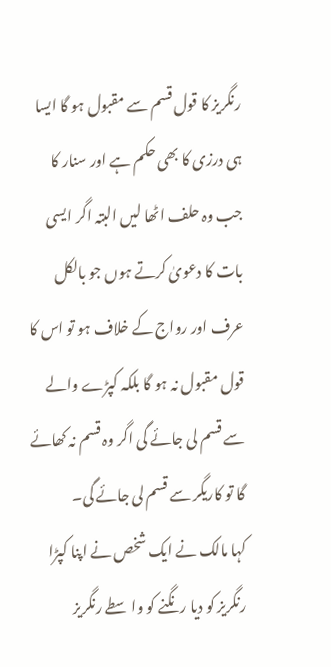رنگریز کا قول قسم سے مقبول ہو گا ایسا ہی درزی کا بھی حکم ہے اور سنار کا جب وہ حلف اٹھا لیں البتہ اگر ایسی بات کا دعویٰ کرتے ہوں جو بالکل عرف اور رواج کے خلاف ہو تو اس کا قول مقبول نہ ہو گا بلکہ کپڑے والے سے قسم لی جائے گی اگر وہ قسم نہ کھائے گا تو کاریگر سے قسم لی جائے گی۔
کہا مالک نے ایک شخص نے اپنا کپڑا رنگریز کو دیا رنگنے کو واسطے رنگریز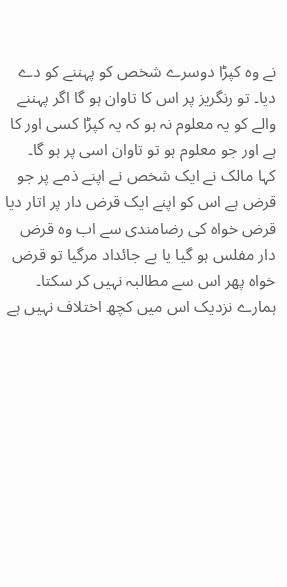نے وہ کپڑا دوسرے شخص کو پہننے کو دے دیا۔ تو رنگریز پر اس کا تاوان ہو گا اگر پہننے والے کو یہ معلوم نہ ہو کہ یہ کپڑا کسی اور کا ہے اور جو معلوم ہو تو تاوان اسی پر ہو گا۔
کہا مالک نے ایک شخص نے اپنے ذمے پر جو قرض ہے اس کو اپنے ایک قرض دار پر اتار دیا قرض خواہ کی رضامندی سے اب وہ قرض دار مفلس ہو گیا یا بے جائداد مرگیا تو قرض خواہ پھر اس سے مطالبہ نہیں کر سکتا۔ ہمارے نزدیک اس میں کچھ اختلاف نہیں ہے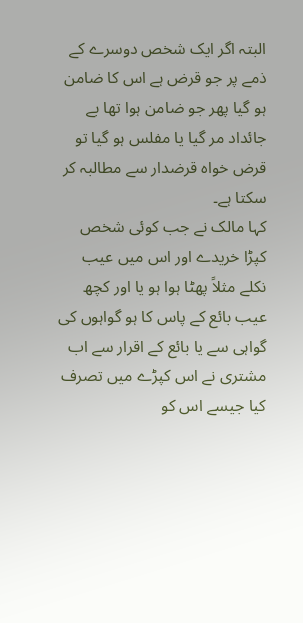البتہ اگر ایک شخص دوسرے کے ذمے پر جو قرض ہے اس کا ضامن ہو گیا پھر جو ضامن ہوا تھا بے جائداد مر گیا یا مفلس ہو گیا تو قرض خواہ قرضدار سے مطالبہ کر سکتا ہے۔
کہا مالک نے جب کوئی شخص کپڑا خریدے اور اس میں عیب نکلے مثلاً پھٹا ہوا ہو یا اور کچھ عیب بائع کے پاس کا ہو گواہوں کی گواہی سے یا بائع کے اقرار سے اب مشتری نے اس کپڑے میں تصرف کیا جیسے اس کو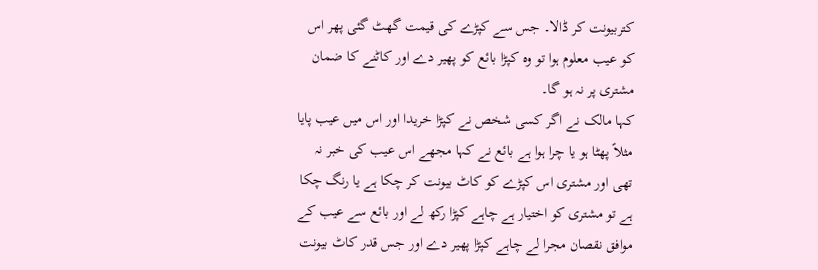کتربیونت کر ڈالا۔ جس سے کپڑے کی قیمت گھٹ گئی پھر اس کو عیب معلوم ہوا تو وہ کپڑا بائع کو پھیر دے اور کاٹنے کا ضمان مشتری پر نہ ہو گا۔
کہا مالک نے اگر کسی شخص نے کپڑا خریدا اور اس میں عیب پایا مثلاً پھٹا ہو یا چرا ہوا ہے بائع نے کہا مجھے اس عیب کی خبر نہ تھی اور مشتری اس کپڑے کو کاٹ بیونت کر چکا ہے یا رنگ چکا ہے تو مشتری کو اختیار ہے چاہے کپڑا رکھ لے اور بائع سے عیب کے موافق نقصان مجرا لے چاہے کپڑا پھیر دے اور جس قدر کاٹ بیونت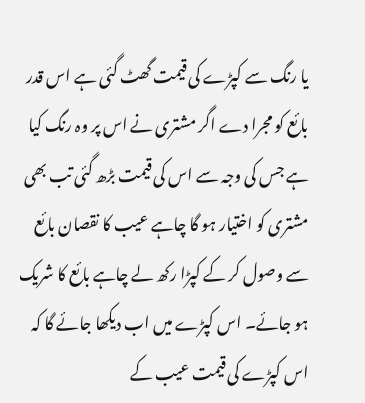یا رنگ سے کپڑے کی قیمت گھٹ گئی ہے اس قدر بائع کو مجرا دے اگر مشتری نے اس پر وہ رنگ کیا ہے جس کی وجہ سے اس کی قیمت بڑھ گئی تب بھی مشتری کو اختیار ہو گا چاہے عیب کا نقصان بائع سے وصول کر کے کپڑا رکھ لے چاہے بائع کا شریک ہو جائے۔ اس کپڑے میں اب دیکھا جائے گا کہ اس کپڑے کی قیمت عیب کے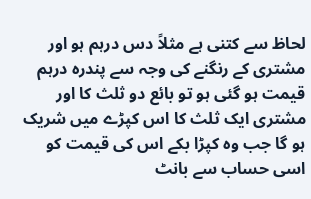لحاظ سے کتنی ہے مثلاً دس درہم ہو اور مشتری کے رنگنے کی وجہ سے پندرہ درہم قیمت ہو گئی ہو تو بائع دو ثلث کا اور مشتری ایک ثلث کا اس کپڑے میں شریک ہو گا جب وہ کپڑا بکے اس کی قیمت کو اسی حساب سے بانٹ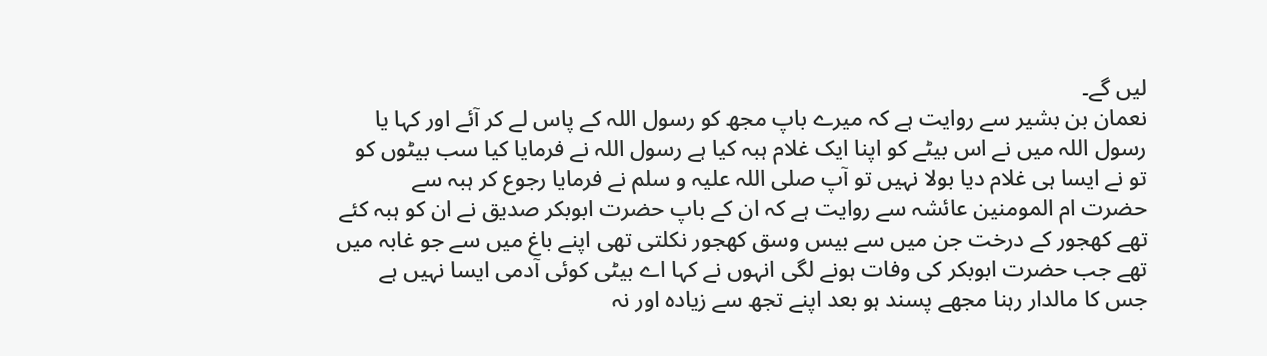لیں گے۔
نعمان بن بشیر سے روایت ہے کہ میرے باپ مجھ کو رسول اللہ کے پاس لے کر آئے اور کہا یا رسول اللہ میں نے اس بیٹے کو اپنا ایک غلام ہبہ کیا ہے رسول اللہ نے فرمایا کیا سب بیٹوں کو تو نے ایسا ہی غلام دیا بولا نہیں تو آپ صلی اللہ علیہ و سلم نے فرمایا رجوع کر ہبہ سے
حضرت ام المومنین عائشہ سے روایت ہے کہ ان کے باپ حضرت ابوبکر صدیق نے ان کو ہبہ کئے تھے کھجور کے درخت جن میں سے بیس وسق کھجور نکلتی تھی اپنے باغ میں سے جو غابہ میں تھے جب حضرت ابوبکر کی وفات ہونے لگی انہوں نے کہا اے بیٹی کوئی آدمی ایسا نہیں ہے جس کا مالدار رہنا مجھے پسند ہو بعد اپنے تجھ سے زیادہ اور نہ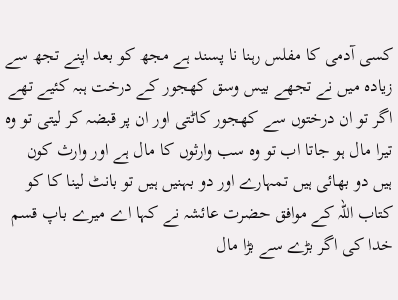کسی آدمی کا مفلس رہنا نا پسند ہے مجھ کو بعد اپنے تجھ سے زیادہ میں نے تجھے بیس وسق کھجور کے درخت ہبہ کئیے تھے اگر تو ان درختوں سے کھجور کاٹتی اور ان پر قبضہ کر لیتی تو وہ تیرا مال ہو جاتا اب تو وہ سب وارثوں کا مال ہے اور وارث کون ہیں دو بھائی ہیں تمہارے اور دو بہنیں ہیں تو بانٹ لینا کا کو کتاب اللہ کے موافق حضرت عائشہ نے کہا اے میرے باپ قسم خدا کی اگر بڑے سے بڑا مال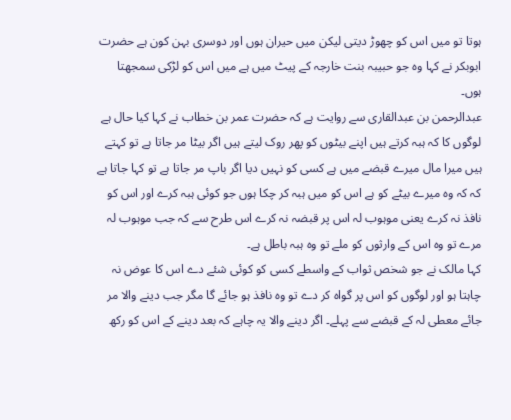ہوتا تو میں اس کو چھوڑ دیتی لیکن میں حیران ہوں اور دوسری بہن کون ہے حضرت ابوبکر نے کہا وہ جو حبیبہ بنت خارجہ کے پیٹ میں ہے میں اس کو لڑکی سمجھتا ہوں۔
عبدالرحمن بن عبدالقاری سے روایت ہے کہ حضرت عمر بن خطاب نے کہا کیا حال ہے لوگوں کا کہ ہبہ کرتے ہیں اپنے بیٹوں کو پھر روک لیتے ہیں اگر بیٹا مر جاتا ہے تو کہتے ہیں میرا مال میرے قبضے میں ہے کسی کو نہیں دیا اگر باپ مر جاتا ہے تو کہا جاتا ہے کہ کہ وہ میرے بیٹے کو ہے اس کو میں ہبہ کر چکا ہوں جو کوئی ہبہ کرے اور اس کو نافذ نہ کرے یعنی موہوب لہ اس پر قبضہ نہ کرے اس طرح سے کہ جب موہوب لہ مرے تو وہ اس کے وارثوں کو ملے تو وہ ہبہ باطل ہے۔
کہا مالک نے جو شخص ثواب کے واسطے کسی کو کوئی شئے دے اس کا عوض نہ چاہتا ہو اور لوگوں کو اس پر گواہ کر دے تو وہ نافذ ہو جائے گا مگر جب دینے والا مر جائے معطی لہ کے قبضے سے پہلے۔ اگر دینے والا یہ چاہے کہ بعد دینے کے اس کو رکھ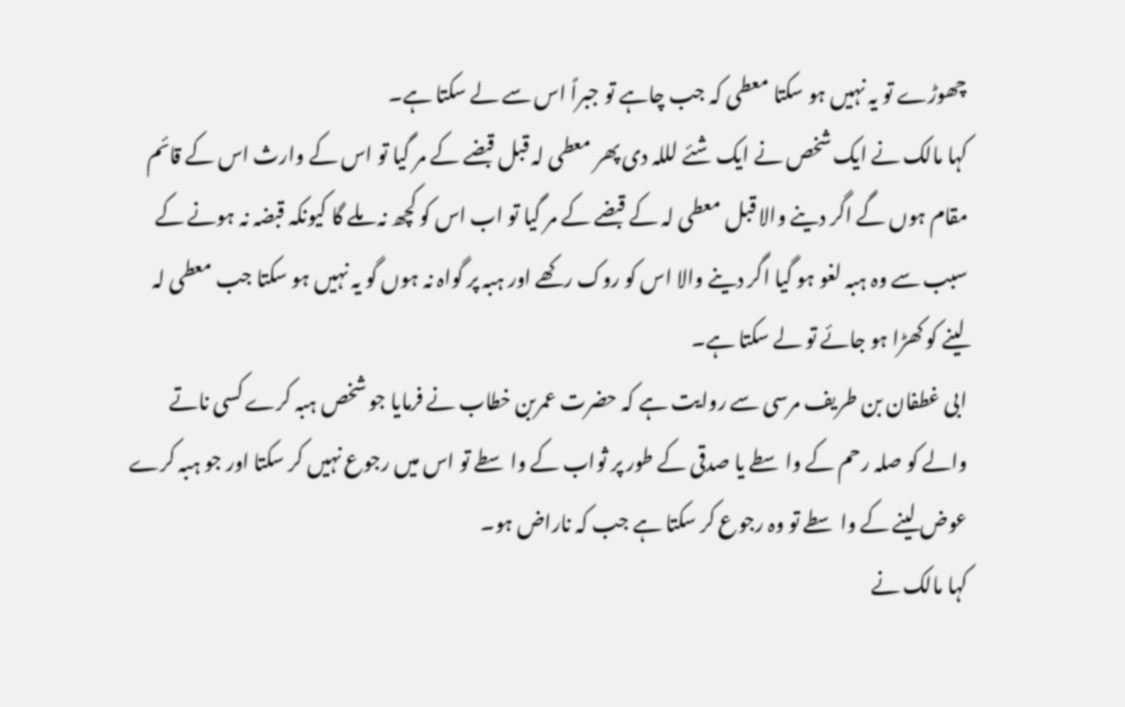چھوڑے تو یہ نہیں ہو سکتا معطی کہ جب چاہے تو جبراً اس سے لے سکتا ہے۔
کہا مالک نے ایک شخص نے ایک شئے لللہ دی پھر معطی لہ قبل قبضے کے مر گیا تو اس کے وارث اس کے قائم مقام ہوں گے اگر دینے والا قبل معطی لہ کے قبضے کے مر گیا تو اب اس کو کچھ نہ ملے گا کیونکہ قبضہ نہ ہونے کے سبب سے وہ ہبہ لغو ہو گیا اگر دینے والا اس کو روک رکھے اور ہبہ پر گواہ نہ ہوں گو یہ نہیں ہو سکتا جب معطی لہ لینے کو کھڑا ہو جائے تو لے سکتا ہے۔
ابی غطفان بن طریف مرسی سے روایت ہے کہ حضرت عمربن خطاب نے فرمایا جو شخص ہبہ کرے کسی ناتے والے کو صلہ رحم کے واسطے یا صدقی کے طور پر ثواب کے واسطے تو اس میں رجوع نہیں کر سکتا اور جو ہبہ کرے عوض لینے کے واسطے تو وہ رجوع کر سکتا ہے جب کہ ناراض ہو۔
کہا مالک نے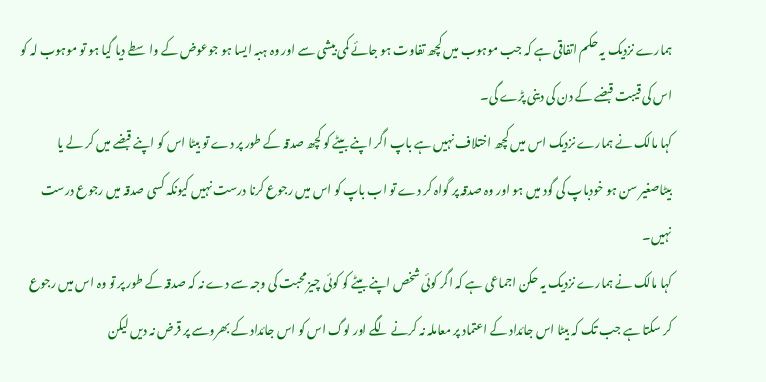ہمارے نزدیک یہ حکم اتفاقی ہے کہ جب موہوب میں کچھ تفاوت ہو جائے کمی بیشی سے اور وہ ہبہ ایسا ہو جوعوض کے واسطے دیا گیا ہو تو موہوب لہ کو اس کی قیبت قبضے کے دن کی دینی پڑے گی۔
کہا مالک نے ہمارے نزدیک اس میں کچھ اختلاف نہیں ہے باپ اگر اپنے بیٹے کو کچھ صدقہ کے طور پر دے تو بیٹا اس کو اپنے قبضے میں کر لے یا بیٹاصغیر سن ہو خودباپ کی گود میں ہو اور وہ صدقہ پر گواہ کر دے تو اب باپ کو اس میں رجوع کرنا درست نہیں کیونکہ کسی صدقہ میں رجوع درست نہیں۔
کہا مالک نے ہمارے نزدیک یہ حکن اجماعی ہے کہ اگر کوئی شخص اپنے بیٹے کو کوئی چیز محبت کی وجہ سے دے نہ کہ صدقہ کے طور پر تو وہ اس میں رجوع کر سکتا ہے جب تک کہ بیٹا اس جائداد کے اعتماد پر معاملہ نہ کرنے لگے اور لوگ اس کو اس جائداد کے بھروسے پر قرض نہ دیں لیکن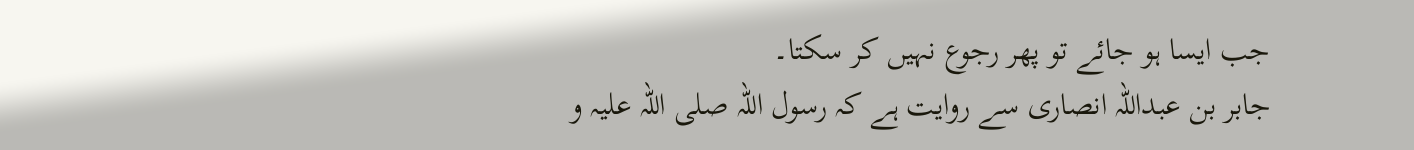جب ایسا ہو جائے تو پھر رجوع نہیں کر سکتا۔
جابر بن عبداللہ انصاری سے روایت ہے کہ رسول اللہ صلی اللہ علیہ و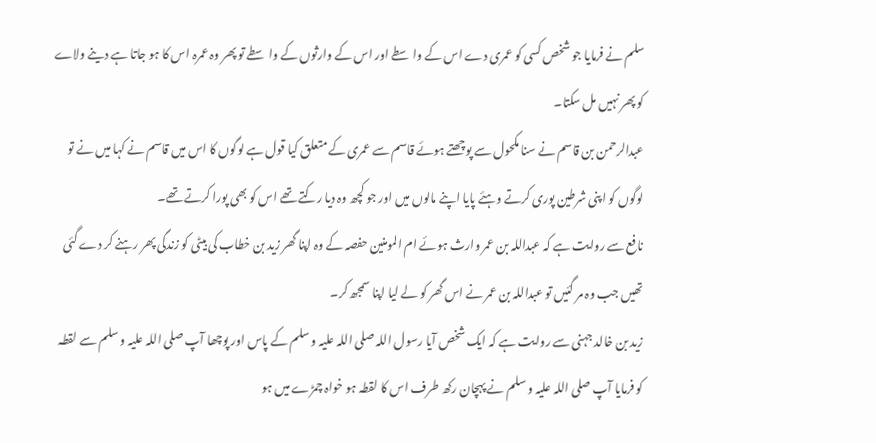سلم نے فرمایا جو شخص کسی کو عمری دے اس کے واسطے اور اس کے وارثوں کے واسطے تو پھر وہ عمرہ اس کا ہو جاتا ہے دینے ولاے کو پھر نہیں مل سکتا۔
عبدالرحمن بن قاسم نے سنا مکحول سے پوچھتے ہوئے قاسم سے عمری کے متعلق کیا قول ہے لوگوں کا اس میں قاسم نے کہا میں نے تو لوگوں کو اپنی شرطین پوری کرتے وہئے پایا اپنے مالوں میں اور جو کچھ وہ دیا رکتے تھے اس کو بھی پورا کرتے تھے۔
نافع سے روایت ہے کہ عبداللہ بن عمر وارث ہوئے ام المومنین حفصہ کے وہ اپنا گھر زید بن خطاب کی بیٹی کو زندگی پھر رہنے کر دے گئی تھیں جب وہ مر گئیں تو عبداللہ بن عمر نے اس گھر کو لے لیا اپنا سمجھ کر۔
زید بن خالد جہنی سے روایت ہے کہ ایک شخص آیا رسول اللہ صلی اللہ علیہ و سلم کے پاس اور پوچھا آپ صلی اللہ علیہ و سلم سے لقطہ کو فرمایا آپ صلی اللہ علیہ و سلم نے پہچان رکھ طرف اس کا لقطہ ہو خواہ چمڑے میں ہو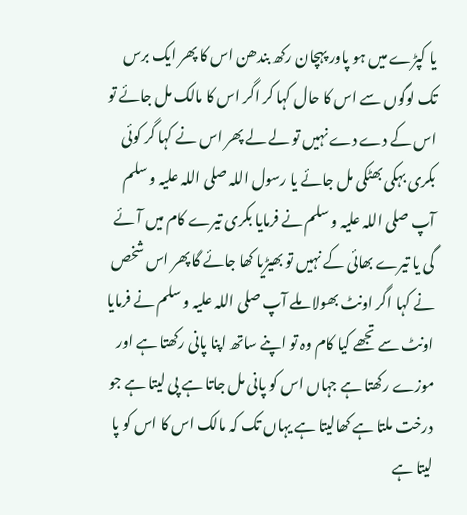یا کپڑے میں ہو پاور پہچان رکھ بندھن اس کا پھر ایک برس تک لوگوں سے اس کا حال کہا کر اگر اس کا مالک مل جائے تو اس کے دے دے نہیں تو لے لے پھر اس نے کہا گر کوئی بکری بہکی بھٹکی مل جائے یا رسول اللہ صلی اللہ علیہ و سلم آپ صلی اللہ علیہ و سلم نے فرمایا بکری تیرے کام میں آئے گی یا تیرے بھائی کے نہیں تو بھیڑیا کھا جائے گا پھر اس شخص نے کہا اگر اونٹ بھولا ملے آپ صلی اللہ علیہ و سلم نے فرمایا اونٹ سے تجھے کیا کام وہ تو اپنے ساتھ اپنا پانی رکھتا ہے اور موزے رکھتا ہے جہاں اس کو پانی مل جاتا ہے پی لیتا ہے جو درخت ملتا ہے کھالیتا ہے یہاں تک کہ مالک اس کا اس کو پا لیتا ہے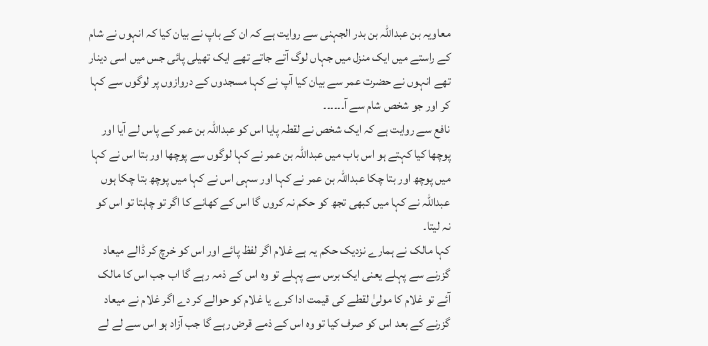معاویہ بن عبداللہ بن بدر الجہنی سے روایت ہے کہ ان کے باپ نے بیان کیا کہ انہوں نے شام کے راستے میں ایک منزل میں جہاں لوگ آتے جاتے تھے ایک تھیلی پائی جس میں اسی دینار تھے انہوں نے حضرت عمر سے بیان کیا آپ نے کہا مسجدوں کے دروازوں پر لوگوں سے کہا کر اور جو شخص شام سے آ۔۔۔۔۔۔
نافع سے روایت ہے کہ ایک شخص نے لقطہ پایا اس کو عبداللہ بن عمر کے پاس لے آیا اور پوچھا کیا کہتے ہو اس باب میں عبداللہ بن عمر نے کہا لوگوں سے پوچھا اور بتا اس نے کہا میں پوچھ اور بتا چکا عبداللہ بن عمر نے کہا اور سہی اس نے کہا میں پوچھ بتا چکا ہوں عبداللہ نے کہا میں کبھی تجھ کو حکم نہ کروں گا اس کے کھانے کا اگر تو چاہتا تو اس کو نہ لیتا۔
کہا مالک نے ہمارے نزدیک حکم یہ ہے غلام اگر لفظ پائے اور اس کو خرچ کر ڈالے میعاد گزرنے سے پہلے یعنی ایک برس سے پہلے تو وہ اس کے ذمہ رہے گا اب جب اس کا مالک آئے تو غلام کا مولیٰ لقطے کی قیمت ادا کرے یا غلام کو حوالے کر دے اگر غلام نے میعاد گزرنے کے بعد اس کو صرف کیا تو وہ اس کے ذمے قرض رہے گا جب آزاد ہو اس سے لے لے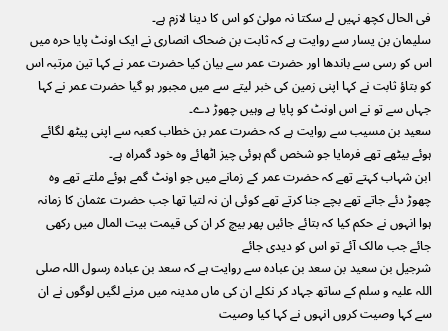فی الحال کچھ نہیں لے سکتا نہ مولیٰ کو اس کا دینا لازم ہے۔
سلیمان بن یسار سے روایت ہے کہ ثابت بن ضحاک انصاری نے ایک اونٹ پایا حرہ میں اس کو رسی سے باندھا اور حضرت عمر سے بیان کیا حضرت عمر نے کہا تین مرتبہ اس کو بتاؤ ثابت نے کہا اپنی زمین کی خبر لیتے سے میں مجبور ہو گیا حضرت عمر نے کہا جہاں سے تو نے اس اونٹ کو پایا ہے وہیں چھوڑ دے۔
سعید بن مسیب سے روایت ہے کہ حضرت عمر بن خطاب کعبہ سے اپنی پیٹھ لگائے ہوئے بیٹھے تھے فرمایا جو شخص گم ہوئی چیز اٹھائے وہ خود گمراہ ہے۔
ابن شہاب کہتے تھے کہ حضرت عمر کے زمانے میں جو اونٹ گمے ہوئے ملتے تھے وہ چھوڑ دئے جاتے تھے بچے جنا کرتے تھے کوئی ان نہ لتیا تھا جب حضرت عثمان کا زمانہ ہوا انہوں نے حکم کیا کہ بتائے جائیں پھر بیچ کر ان کی قیمت بیت المال میں رکھی جائے جب مالک آئے تو اس کو دیدی جائے
شرجیل بن سعید بن سعد بن عبادہ سے روایت ہے کہ سعد بن عبادہ رسول اللہ صلی اللہ علیہ و سلم کے ساتھ جہاد کر نکلے ان کی ماں مدینہ میں مرنے لگیں لوگوں نے ان سے کہا وصیت کروں انہوں نے کہا کیا وصیت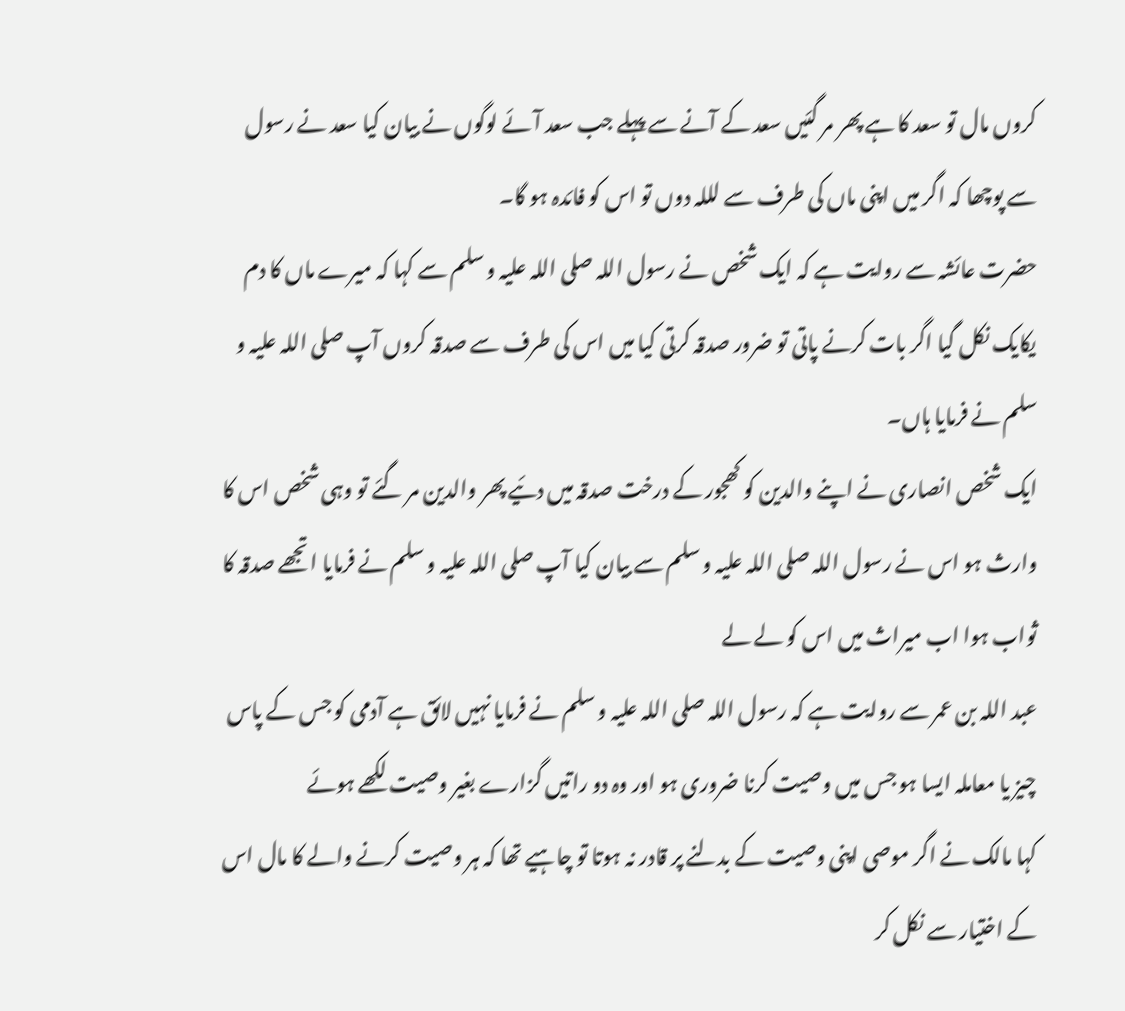کروں مال تو سعد کا ہے پھر مر گئیں سعد کے آنے سے پہلے جب سعد آئے لوگوں نے بیان کیا سعد نے رسول سے پوچھا کہ اگر میں اپنی ماں کی طرف سے لللہ دوں تو اس کو فائدہ ہو گا۔
حضرت عائشہ سے روایت ہے کہ ایک شخص نے رسول اللہ صلی اللہ علیہ و سلم سے کہا کہ میرے ماں کا دم یکایک نکل گیا اگر بات کرنے پاتی تو ضرور صدقہ کرتی کیا میں اس کی طرف سے صدقہ کروں آپ صلی اللہ علیہ و سلم نے فرمایا ہاں۔
ایک شخص انصاری نے اپنے والدین کو کھجور کے درخت صدقہ میں دئیے پھر والدین مر گئے تو وہی شخص اس کا وارث ہو اس نے رسول اللہ صلی اللہ علیہ و سلم سے بیان کیا آپ صلی اللہ علیہ و سلم نے فرمایا اتجھے صدقہ کا ثواب ہوا اب میراث میں اس کو لے لے
عبد اللہ بن عمر سے روایت ہے کہ رسول اللہ صلی اللہ علیہ و سلم نے فرمایا نہیں لائق ہے آدمی کو جس کے پاس چیز یا معاملہ ایسا ہو جس میں وصیت کرنا ضروری ہو اور وہ دو راتیں گزارے بغیر وصیت لکھے ہوئے
کہا مالک نے اگر موصی اپنی وصیت کے بدلنے پر قادر نہ ہوتا تو چاہیے تھا کہ ہر وصیت کرنے والے کا مال اس کے اختیار سے نکل کر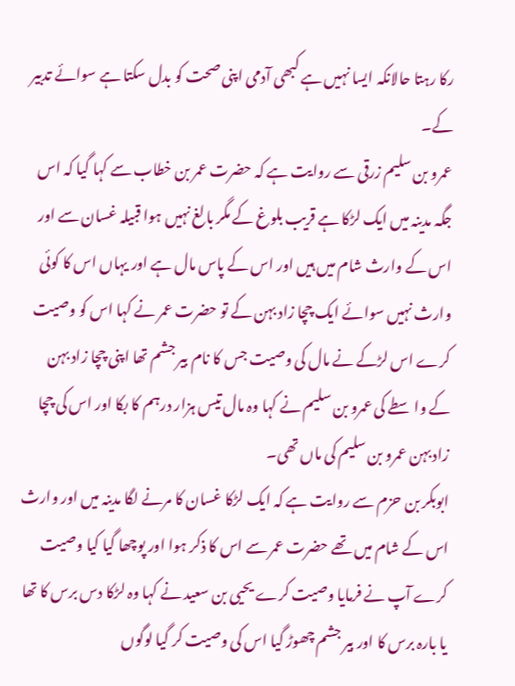رکا رہتا حالانکہ ایسا نہیں ہے کبھی آدمی اپنی صحت کو بدل سکتا ہے سوائے تدبیر کے۔
عمرو بن سلیم زرقی سے روایت ہے کہ حضرت عمر بن خطاب سے کہا گیا کہ اس جگہ مدینہ میں ایک لڑکا ہے قریب بلوغ کے مگر بالغ نہیں ہوا قبیلہ غسان سے اور اس کے وارث شام میں ہیں اور اس کے پاس مال ہے اور یہاں اس کا کوئی وارث نہیں سوائے ایک چچا زاد بہن کے تو حضرت عمر نے کہا اس کو وصیت کرے اس لڑکے نے مال کی وصیت جس کا نام بیر جشم تھا اپنی چچا زاد بہن کے واسطے کی عمرو بن سلیم نے کہا وہ مال تیس ہزار درہم کا بکا اور اس کی چچا زاد بہن عمرو بن سلیم کی ماں تھی۔
ابوبکر بن حزم سے روایت ہے کہ ایک لڑکا غسان کا مرنے لگا مدینہ میں اور وارث اس کے شام میں تھے حضرت عمر سے اس کا ذکر ہوا اور پوچھا گیا کیا وصیت کرے آپ نے فرمایا وصیت کرے یحیی بن سعید نے کہا وہ لڑکا دس برس کا تھا یا بارہ برس کا اور بیر جشم چھوڑ گیا اس کی وصیت کر گیا لوگوں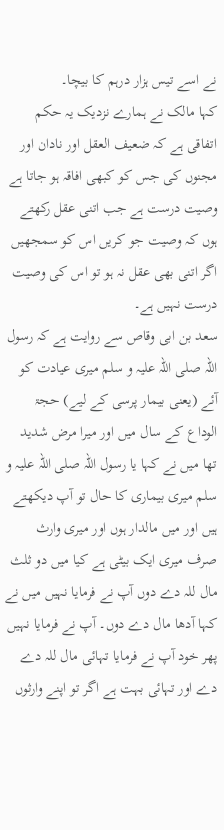نے اسے تیس ہزار درہم کا بیچا۔
کہا مالک نے ہمارے نزدیک یہ حکم اتفاقی ہے کہ ضعیف العقل اور نادان اور مجنوں کی جس کو کبھی افاقہ ہو جاتا ہے وصیت درست ہے جب اتنی عقل رکھتے ہوں کہ وصیت جو کریں اس کو سمجھیں اگر اتنی بھی عقل نہ ہو تو اس کی وصیت درست نہیں ہے۔
سعد بن ابی وقاص سے روایت ہے کہ رسول اللہ صلی اللہ علیہ و سلم میری عیادت کو آئے (یعنی بیمار پرسی کے لیے) حجۃ الوداع کے سال میں اور میرا مرض شدید تھا میں نے کہا یا رسول اللہ صلی اللہ علیہ و سلم میری بیماری کا حال تو آپ دیکھتے ہیں اور میں مالدار ہوں اور میری وارث صرف میری ایک بیٹی ہے کیا میں دو ثلث مال للہ دے دوں آپ نے فرمایا نہیں میں نے کہا آدھا مال دے دوں۔ آپ نے فرمایا نہیں پھر خود آپ نے فرمایا تہائی مال للہ دے دے اور تہائی بہت ہے اگر تو اپنے وارثوں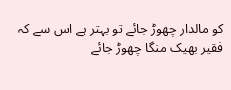کو مالدار چھوڑ جائے تو بہتر ہے اس سے کہ فقیر بھیک منگا چھوڑ جائے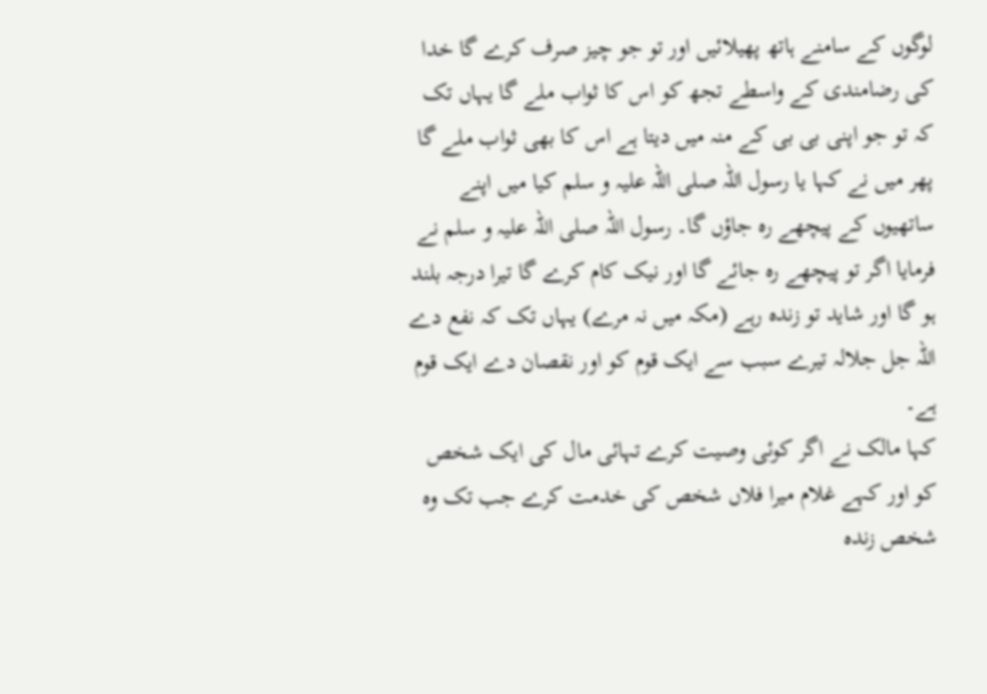لوگوں کے سامنے ہاتھ پھیلائیں اور تو جو چیز صرف کرے گا خدا کی رضامندی کے واسطے تجھ کو اس کا ثواب ملے گا یہاں تک کہ تو جو اپنی بی بی کے منہ میں دیتا ہے اس کا بھی ثواب ملے گا پھر میں نے کہا یا رسول اللہ صلی اللہ علیہ و سلم کیا میں اپنے ساتھیوں کے پیچھے رہ جاؤں گا۔ رسول اللہ صلی اللہ علیہ و سلم نے فرمایا اگر تو پیچھے رہ جائے گا اور نیک کام کرے گا تیرا درجہ بلند ہو گا اور شاید تو زندہ رہے (مکہ میں نہ مرے) یہاں تک کہ نفع دے اللہ جل جلالہ تیرے سبب سے ایک قوم کو اور نقصان دے ایک قوم ہے۔
کہا مالک نے اگر کوئی وصیت کرے تہائی مال کی ایک شخص کو اور کہے غلام میرا فلاں شخص کی خدمت کرے جب تک وہ شخص زندہ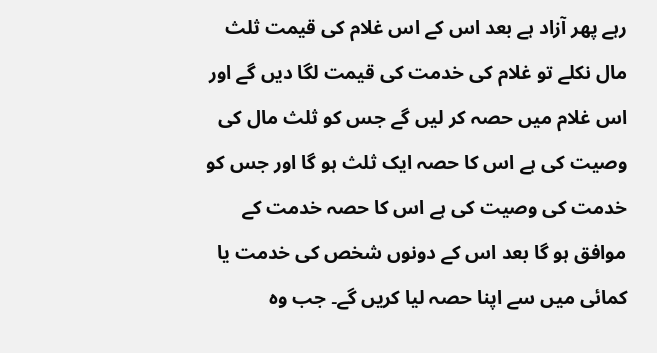رہے پھر آزاد ہے بعد اس کے اس غلام کی قیمت ثلث مال نکلے تو غلام کی خدمت کی قیمت لگا دیں گے اور اس غلام میں حصہ کر لیں گے جس کو ثلث مال کی وصیت کی ہے اس کا حصہ ایک ثلث ہو گا اور جس کو خدمت کی وصیت کی ہے اس کا حصہ خدمت کے موافق ہو گا بعد اس کے دونوں شخص کی خدمت یا کمائی میں سے اپنا حصہ لیا کریں گے۔ جب وہ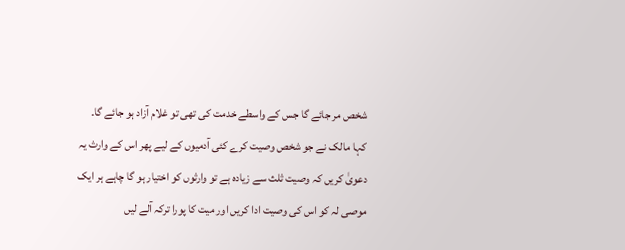شخص مر جائے گا جس کے واسطے خدمت کی تھی تو غلام آزاد ہو جائے گا۔
کہا مالک نے جو شخص وصیت کرے کئی آدمیوں کے لیے پھر اس کے وارث یہ دعویٰ کریں کہ وصیت ثلث سے زیادہ ہے تو وارثوں کو اختیار ہو گا چاہے ہر ایک موصی لہ کو اس کی وصیت ادا کریں اور میت کا پورا ترکہ آلے لیں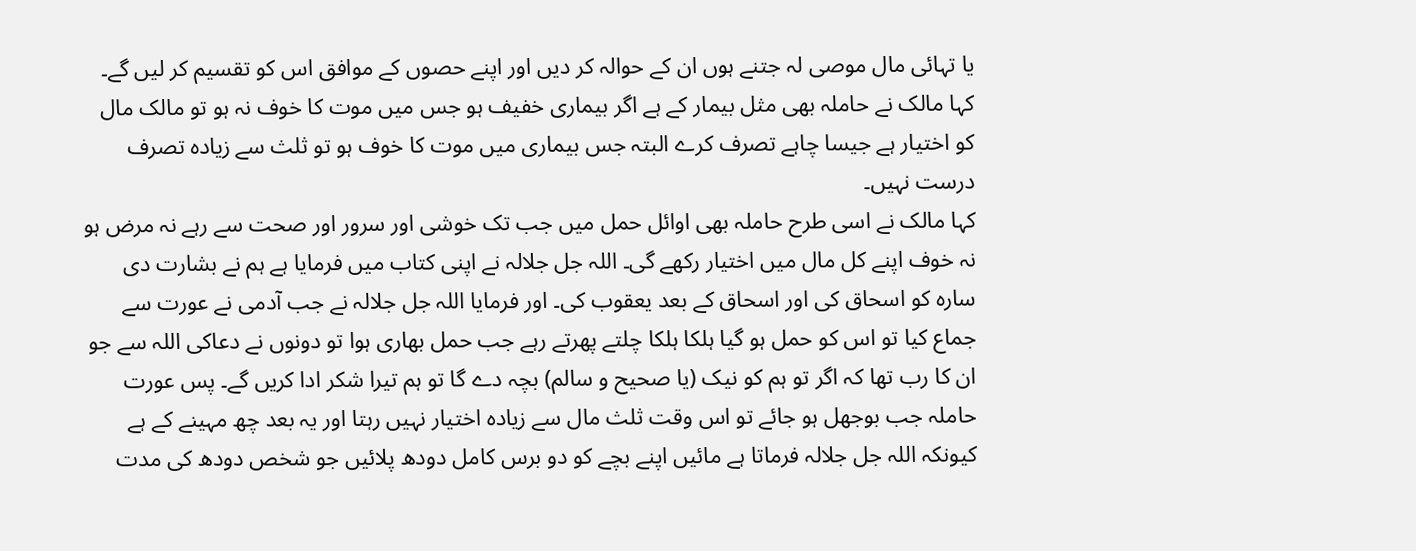یا تہائی مال موصی لہ جتنے ہوں ان کے حوالہ کر دیں اور اپنے حصوں کے موافق اس کو تقسیم کر لیں گے۔
کہا مالک نے حاملہ بھی مثل بیمار کے ہے اگر بیماری خفیف ہو جس میں موت کا خوف نہ ہو تو مالک مال کو اختیار ہے جیسا چاہے تصرف کرے البتہ جس بیماری میں موت کا خوف ہو تو ثلث سے زیادہ تصرف درست نہیں۔
کہا مالک نے اسی طرح حاملہ بھی اوائل حمل میں جب تک خوشی اور سرور اور صحت سے رہے نہ مرض ہو نہ خوف اپنے کل مال میں اختیار رکھے گی۔ اللہ جل جلالہ نے اپنی کتاب میں فرمایا ہے ہم نے بشارت دی سارہ کو اسحاق کی اور اسحاق کے بعد یعقوب کی۔ اور فرمایا اللہ جل جلالہ نے جب آدمی نے عورت سے جماع کیا تو اس کو حمل ہو گیا ہلکا ہلکا چلتے پھرتے رہے جب حمل بھاری ہوا تو دونوں نے دعاکی اللہ سے جو ان کا رب تھا کہ اگر تو ہم کو نیک (یا صحیح و سالم) بچہ دے گا تو ہم تیرا شکر ادا کریں گے۔ پس عورت حاملہ جب بوجھل ہو جائے تو اس وقت ثلث مال سے زیادہ اختیار نہیں رہتا اور یہ بعد چھ مہینے کے ہے کیونکہ اللہ جل جلالہ فرماتا ہے مائیں اپنے بچے کو دو برس کامل دودھ پلائیں جو شخص دودھ کی مدت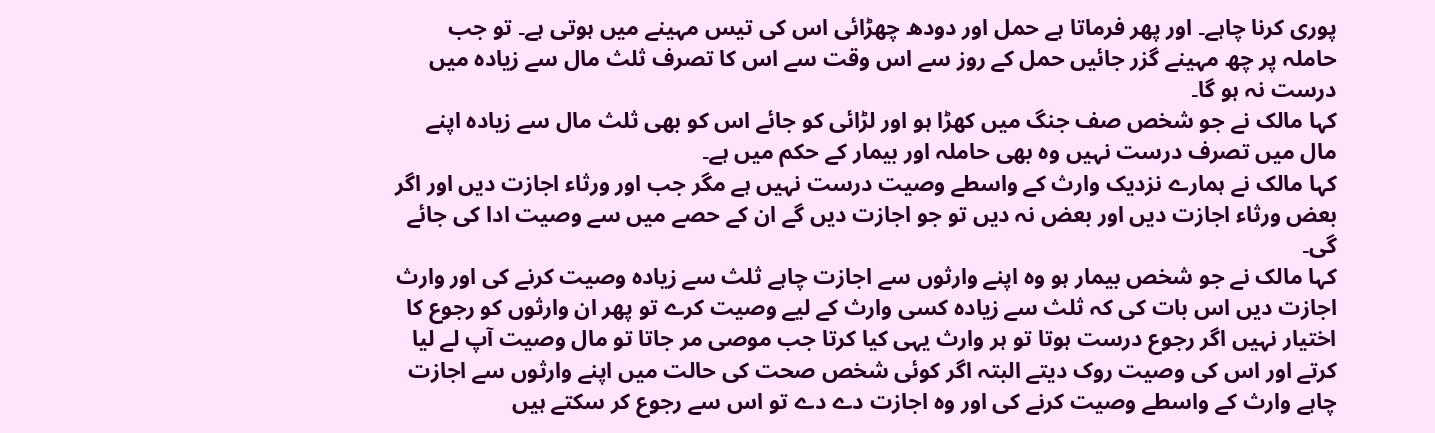پوری کرنا چاہے۔ اور پھر فرماتا ہے حمل اور دودھ چھڑائی اس کی تیس مہینے میں ہوتی ہے۔ تو جب حاملہ پر چھ مہینے گزر جائیں حمل کے روز سے اس وقت سے اس کا تصرف ثلث مال سے زیادہ میں درست نہ ہو گا۔
کہا مالک نے جو شخص صف جنگ میں کھڑا ہو اور لڑائی کو جائے اس کو بھی ثلث مال سے زیادہ اپنے مال میں تصرف درست نہیں وہ بھی حاملہ اور بیمار کے حکم میں ہے۔
کہا مالک نے ہمارے نزدیک وارث کے واسطے وصیت درست نہیں ہے مگر جب اور ورثاء اجازت دیں اور اگر بعض ورثاء اجازت دیں اور بعض نہ دیں تو جو اجازت دیں گے ان کے حصے میں سے وصیت ادا کی جائے گی۔
کہا مالک نے جو شخص بیمار ہو وہ اپنے وارثوں سے اجازت چاہے ثلث سے زیادہ وصیت کرنے کی اور وارث اجازت دیں اس بات کی کہ ثلث سے زیادہ کسی وارث کے لیے وصیت کرے تو پھر ان وارثوں کو رجوع کا اختیار نہیں اگر رجوع درست ہوتا تو ہر وارث یہی کیا کرتا جب موصی مر جاتا تو مال وصیت آپ لے لیا کرتے اور اس کی وصیت روک دیتے البتہ اگر کوئی شخص صحت کی حالت میں اپنے وارثوں سے اجازت چاہے وارث کے واسطے وصیت کرنے کی اور وہ اجازت دے دے تو اس سے رجوع کر سکتے ہیں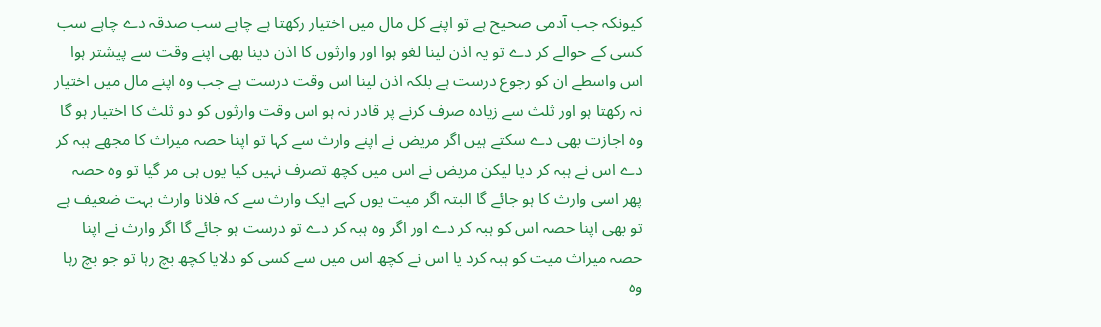کیونکہ جب آدمی صحیح ہے تو اپنے کل مال میں اختیار رکھتا ہے چاہے سب صدقہ دے چاہے سب کسی کے حوالے کر دے تو یہ اذن لینا لغو ہوا اور وارثوں کا اذن دینا بھی اپنے وقت سے پیشتر ہوا اس واسطے ان کو رجوع درست ہے بلکہ اذن لینا اس وقت درست ہے جب وہ اپنے مال میں اختیار نہ رکھتا ہو اور ثلث سے زیادہ صرف کرنے پر قادر نہ ہو اس وقت وارثوں کو دو ثلث کا اختیار ہو گا وہ اجازت بھی دے سکتے ہیں اگر مریض نے اپنے وارث سے کہا تو اپنا حصہ میراث کا مجھے ہبہ کر دے اس نے ہبہ کر دیا لیکن مریض نے اس میں کچھ تصرف نہیں کیا یوں ہی مر گیا تو وہ حصہ پھر اسی وارث کا ہو جائے گا البتہ اگر میت یوں کہے ایک وارث سے کہ فلانا وارث بہت ضعیف ہے تو بھی اپنا حصہ اس کو ہبہ کر دے اور اگر وہ ہبہ کر دے تو درست ہو جائے گا اگر وارث نے اپنا حصہ میراث میت کو ہبہ کرد یا اس نے کچھ اس میں سے کسی کو دلایا کچھ بچ رہا تو جو بچ رہا وہ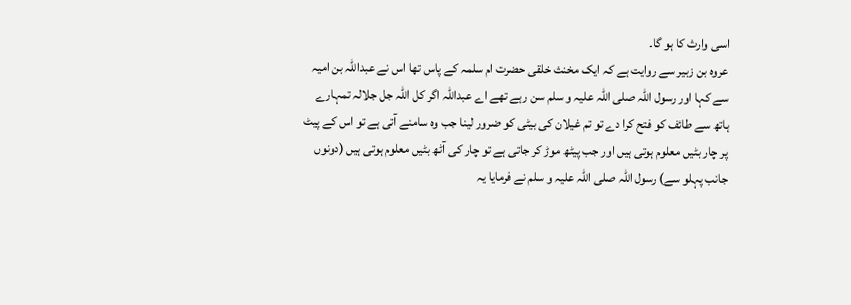اسی وارث کا ہو گا۔
عروہ بن زبیر سے روایت ہے کہ ایک مخنث خلقی حضرت ام سلمہ کے پاس تھا اس نے عبداللہ بن امیہ سے کہا اور رسول اللہ صلی اللہ علیہ و سلم سن رہے تھے اے عبداللہ اگر کل اللہ جل جلالہ تمہارے ہاتھ سے طائف کو فتح کرا دے تو تم غیلان کی بیٹی کو ضرور لینا جب وہ سامنے آتی ہے تو اس کے پیٹ پر چار بٹیں معلوم ہوتی ہیں اور جب پیٹھ موڑ کر جاتی ہے تو چار کی آٹھ بٹیں معلوم ہوتی ہیں (دونوں جانب پہلو سے) رسول اللہ صلی اللہ علیہ و سلم نے فرمایا یہ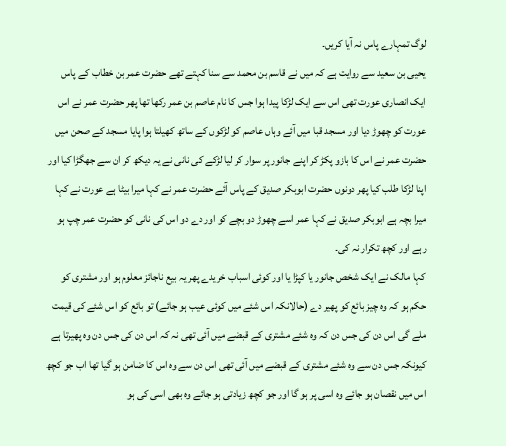لوگ تمہارے پاس نہ آیا کریں۔
یحیی بن سعید سے روایت ہے کہ میں نے قاسم بن محمد سے سنا کہتے تھے حضرت عمر بن خطاب کے پاس ایک انصاری عورت تھی اس سے ایک لڑکا پیدا ہوا جس کا نام عاصم بن عمر رکھا تھا پھر حضرت عمر نے اس عورت کو چھوڑ دیا اور مسجد قبا میں آئے وہاں عاصم کو لڑکوں کے ساتھ کھیلتا ہوا پایا مسجد کے صحن میں حضرت عمر نے اس کا بازو پکڑ کر اپنے جانور پر سوار کر لیا لڑکے کی نانی نے یہ دیکھ کر ان سے جھگڑا کیا اور اپنا لڑکا طلب کیا پھر دونوں حضرت ابوبکر صدیق کے پاس آئے حضرت عمر نے کہا میرا بیٹا ہے عورت نے کہا میرا بچہ ہے ابوبکر صدیق نے کہا عمر اسے چھوڑ دو بچے کو اور دے دو اس کی نانی کو حضرت عمر چپ ہو رہے اور کچھ تکرار نہ کی۔
کہا مالک نے ایک شخص جانور یا کپڑا یا اور کوئی اسباب خریدے پھر یہ بیع ناجائز معلوم ہو اور مشتری کو حکم ہو کہ وہ چیز بائع کو پھیر دے (حالانکہ اس شئے میں کوئی عیب ہو جائے) تو بائع کو اس شئے کی قیمت ملے گی اس دن کی جس دن کہ وہ شئے مشتری کے قبضے میں آئی تھی نہ کہ اس دن کی جس دن وہ پھیرتا ہے کیونکہ جس دن سے وہ شئے مشتری کے قبضے میں آئی تھی اس دن سے وہ اس کا ضامن ہو گیا تھا اب جو کچھ اس میں نقصان ہو جائے وہ اسی پر ہو گا اور جو کچھ زیادتی ہو جائے وہ بھی اسی کی ہو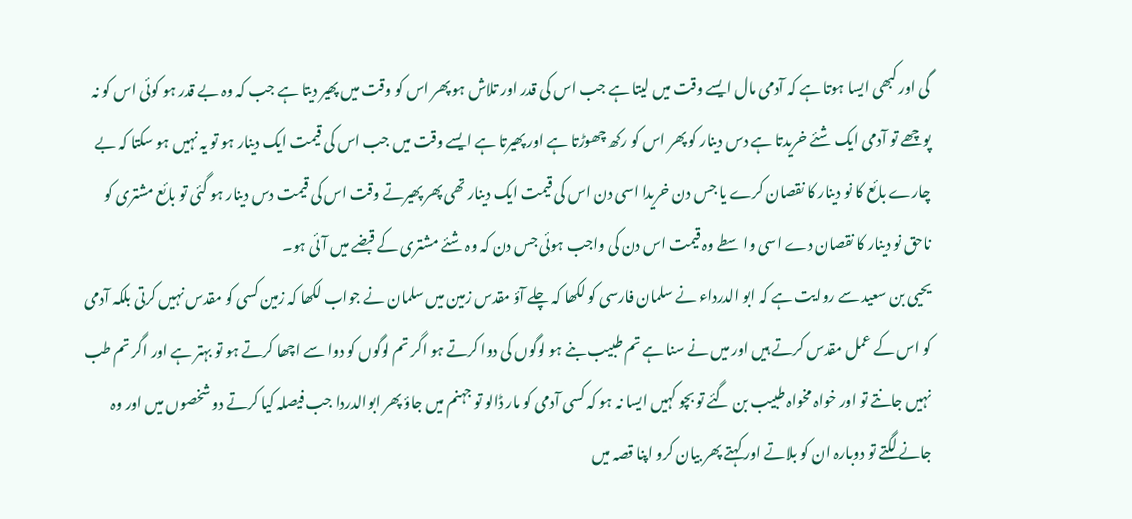گی اور کبھی ایسا ہوتا ہے کہ آدمی مال ایسے وقت میں لیتا ہے جب اس کی قدر اور تلاش ہو پھر اس کو وقت میں پھیر دیتا ہے جب کہ وہ بے قدر ہو کوئی اس کو نہ پوچھے تو آدمی ایک شئے خریدتا ہے دس دینار کو پھر اس کو رکھ چھوڑتا ہے اور پھیرتا ہے ایسے وقت میں جب اس کی قیمت ایک دینار ہو تو یہ نہیں ہو سکتا کہ بے چارے بائع کا نو دینار کا نقصان کرے یا جس دن خریدا اسی دن اس کی قیمت ایک دینار تھی پھر پھیرتے وقت اس کی قیمت دس دینار ہو گئی تو بائع مشتری کو ناحق نو دینار کا نقصان دے اسی واسطے وہ قیمت اس دن کی واجب ہوئی جس دن کہ وہ شئے مشتری کے قبضے میں آئی ہو۔
یحیی بن سعید سے روایت ہے کہ ابو الدرداء نے سلمان فارسی کو لکھا کہ چلے آؤ مقدس زمین میں سلمان نے جواب لکھا کہ زمین کسی کو مقدس نہیں کرتی بلکہ آدمی کو اس کے عمل مقدس کرتے ہیں اور میں نے سنا ہے تم طبیب بنے ہو لوگوں کی دوا کرتے ہو اگر تم لوگوں کو دوا سے اچھا کرتے ہو تو بہتر ہے اور اگر تم طب نہیں جانتے تو اور خواہ مخواہ طبیب بن گئے تو بچو کہیں ایسا نہ ہو کہ کسی آدمی کو مار ڈالو تو جہنم میں جاؤ پھر ابوالدردا جب فیصلہ کیا کرتے دو شخصوں میں اور وہ جانے لگتے تو دوبارہ ان کو بلاتے اور کہتے پھر بیان کرو اپنا قصہ میں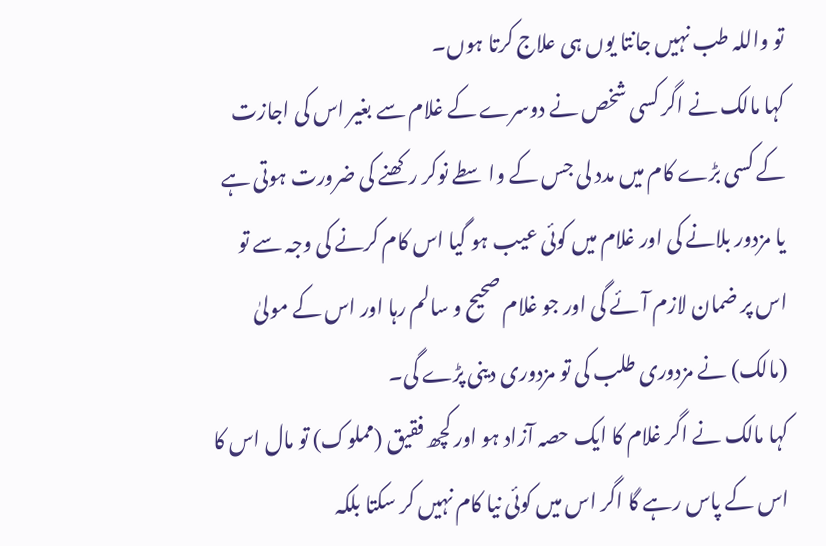تو واللہ طب نہیں جانتا یوں ہی علاج کرتا ہوں۔
کہا مالک نے اگر کسی شخص نے دوسرے کے غلام سے بغیر اس کی اجازت کے کسی بڑے کام میں مدد لی جس کے واسطے نوکر رکھنے کی ضرورت ہوتی ہے یا مزدور بلانے کی اور غلام میں کوئی عیب ہو گیا اس کام کرنے کی وجہ سے تو اس پر ضمان لازم آئے گی اور جو غلام صحیح و سالم رہا اور اس کے مولیٰ (مالک) نے مزدوری طلب کی تو مزدوری دینی پڑے گی۔
کہا مالک نے اگر غلام کا ایک حصہ آزاد ہو اور کچھ فقیق (مملوک) تو مال اس کا اس کے پاس رہے گا اگر اس میں کوئی نیا کام نہیں کر سکتا بلکہ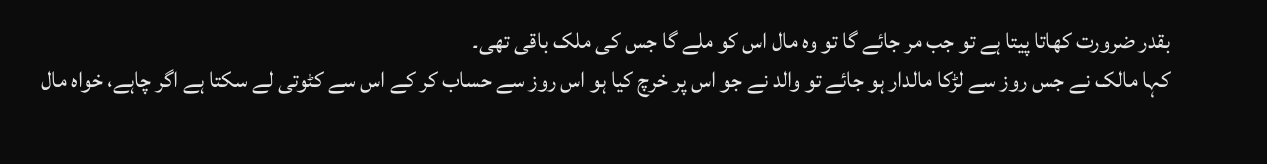بقدر ضرورت کھاتا پیتا ہے تو جب مر جائے گا تو وہ مال اس کو ملے گا جس کی ملک باقی تھی۔
کہا مالک نے جس روز سے لڑکا مالدار ہو جائے تو والد نے جو اس پر خرچ کیا ہو اس روز سے حساب کر کے اس سے کٹوتی لے سکتا ہے اگر چاہے، خواہ مال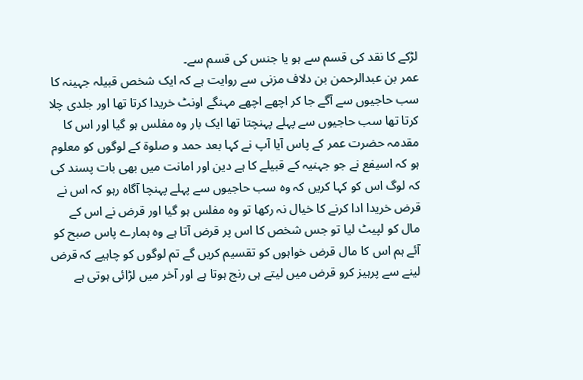لڑکے کا نقد کی قسم سے ہو یا جنس کی قسم سے۔
عمر بن عبدالرحمن بن دلاف مزنی سے روایت ہے کہ ایک شخص قبیلہ جہینہ کا سب حاجیوں سے آگے جا کر اچھے اچھے مہنگے اونٹ خریدا کرتا تھا اور جلدی چلا کرتا تھا سب حاجیوں سے پہلے پہنچتا تھا ایک بار وہ مفلس ہو گیا اور اس کا مقدمہ حضرت عمر کے پاس آیا آپ نے کہا بعد حمد و صلوۃ کے لوگوں کو معلوم ہو کہ اسیفع نے جو جہنیہ کے قبیلے کا ہے دین اور امانت میں بھی بات پسند کی کہ لوگ اس کو کہا کریں کہ وہ سب حاجیوں سے پہلے پہنچا آگاہ رہو کہ اس نے قرض خریدا ادا کرنے کا خیال نہ رکھا تو وہ مفلس ہو گیا اور قرض نے اس کے مال کو لپیٹ لیا تو جس شخص کا اس پر قرض آتا ہے وہ ہمارے پاس صبح کو آئے ہم اس کا مال قرض خواہوں کو تقسیم کریں گے تم لوگوں کو چاہیے کہ قرض لینے سے پرہیز کرو قرض میں لیتے ہی رنج ہوتا ہے اور آخر میں لڑائی ہوتی ہے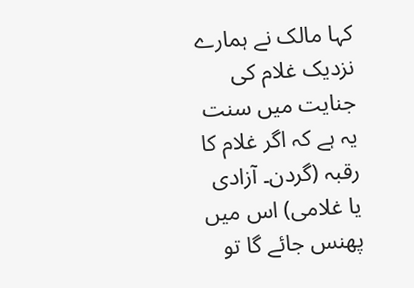کہا مالک نے ہمارے نزدیک غلام کی جنایت میں سنت یہ ہے کہ اگر غلام کا رقبہ (گردن۔ آزادی یا غلامی) اس میں پھنس جائے گا تو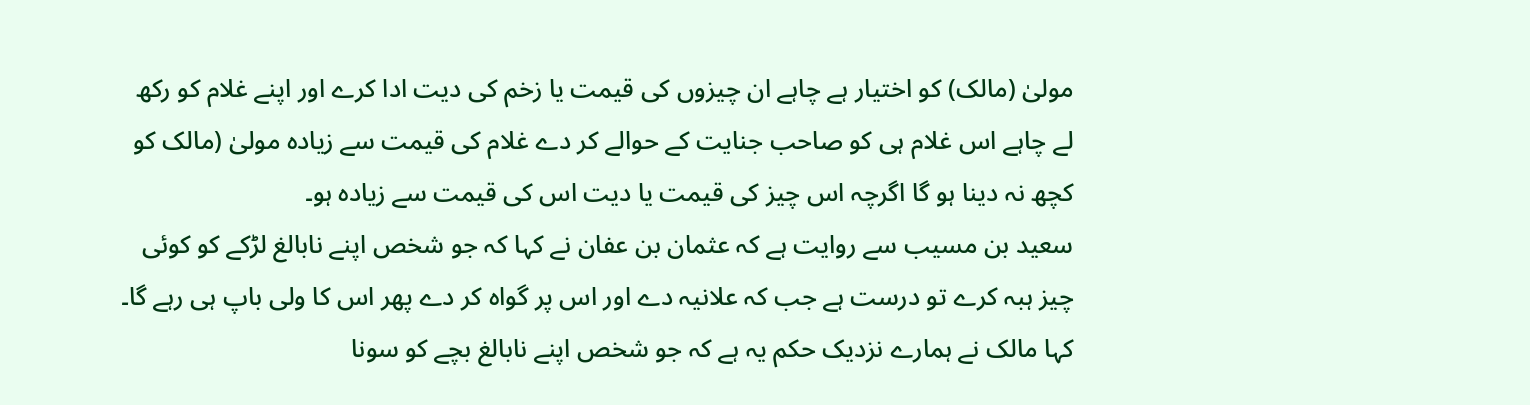مولیٰ (مالک) کو اختیار ہے چاہے ان چیزوں کی قیمت یا زخم کی دیت ادا کرے اور اپنے غلام کو رکھ لے چاہے اس غلام ہی کو صاحب جنایت کے حوالے کر دے غلام کی قیمت سے زیادہ مولیٰ (مالک کو کچھ نہ دینا ہو گا اگرچہ اس چیز کی قیمت یا دیت اس کی قیمت سے زیادہ ہو۔
سعید بن مسیب سے روایت ہے کہ عثمان بن عفان نے کہا کہ جو شخص اپنے نابالغ لڑکے کو کوئی چیز ہبہ کرے تو درست ہے جب کہ علانیہ دے اور اس پر گواہ کر دے پھر اس کا ولی باپ ہی رہے گا۔
کہا مالک نے ہمارے نزدیک حکم یہ ہے کہ جو شخص اپنے نابالغ بچے کو سونا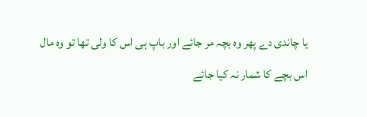یا چاندی دے پھر وہ بچہ مر جائے اور باپ ہی اس کا ولی تھا تو وہ مال اس بچے کا شمار نہ کیا جائے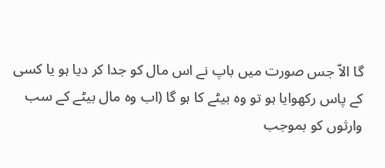گا الاّ جس صورت میں باپ نے اس مال کو جدا کر دیا ہو یا کسی کے پاس رکھوایا ہو تو وہ بیٹے کا ہو گا (اب وہ مال بیٹے کے سب وارثوں کو بموجب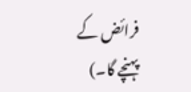فرائض کے پہنچے گا۔)